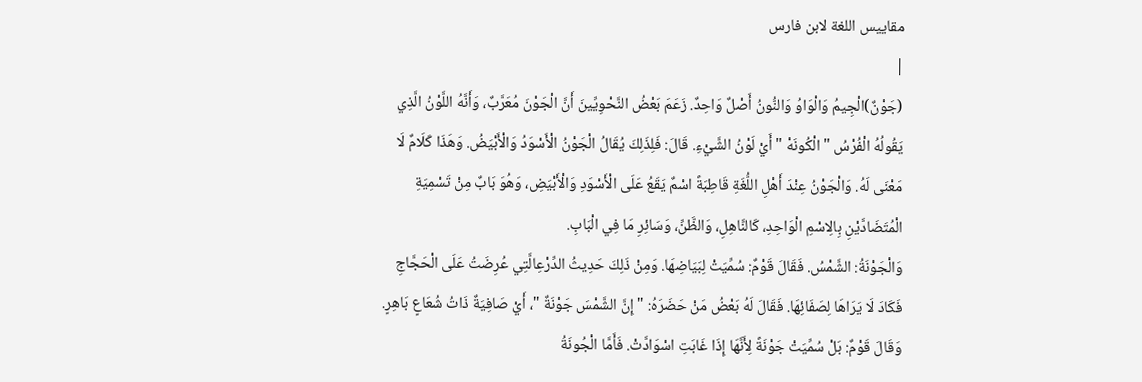مقاييس اللغة لابن فارس
|
(جَوْنٌ)الْجِيمُ وَالْوَاوُ وَالنُّونُ أَصْلٌ وَاحِدٌ. زَعَمَ بَعْضُ النَّحْوِيِّينَ أَنَّ الْجَوْنَ مُعَرَّبٌ، وَأَنَّهُ اللَّوْنُ الَّذِي يَقُولُهُ الْفُرْسُ " الْكُونَهْ " أَيْ لَوْنُ الشَّيْءِ. قَالَ: فَلِذَلِكَ يُقَالُ الْجَوْنُ الْأَسْوَدُ وَالْأَبْيَضُ. وَهَذَا كَلَامٌ لَا مَعْنَى لَهُ. وَالْجَوْنُ عِنْدَ أَهْلِ اللُّغَةِ قَاطِبَةً اسْمٌ يَقَعُ عَلَى الْأَسْوَدِ وَالْأَبْيَضِ، وَهُوَ بَابٌ مِنْ تَسْمِيَةِ الْمُتَضَادَّيْنِ بِالِاسْمِ الْوَاحِدِ، كَالنَّاهِلِ، وَالظَّنِّ، وَسَائِرِ مَا فِي الْبَابِ.
وَالْجَوْنَةُ: الشَّمْسُ. فَقَالَ قَوْمٌ: سُمِّيَتْ لِبَيَاضِهَا. وَمِنْ ذَلِكَ حَدِيثُ الدِّرْعِالَّتِي عُرِضَتُ عَلَى الْحَجَّاجِ فَكَادَ لَا يَرَاهَا لِصَفَائِهَا. فَقَالَ لَهُ بَعْضُ مَنْ حَضَرَهُ: " إِنَّ الشَّمْسَ جَوْنَةٌ "، أَيْ صَافِيَةٌ ذَاتُ شُعَاعٍ بَاهِرٍ. وَقَالَ قَوْمٌ: بَلْ سُمِّيَتْ جَوْنَةً لِأَنَّهَا إِذَا غَابَتِ اسْوَادَّتْ. فَأَمَّا الْجُونَةُ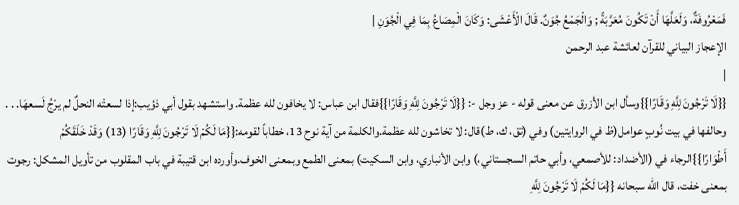فَمَعْرُوفَةٌ، وَلَعَلَّهَا أَنْ تَكُونَ مُعَرَّبَةً ; وَالْجَمْعُ جُوَنٌ. قَالَ الْأَعْشَى: وَكَانَ الْمِصَاعُ بِمَا فِي الْجُوَنِ |
الإعجاز البياني للقرآن لعائشة عبد الرحمن
|
{{لَا تَرْجُونَ لِلَّهِ وَقَارًا}}وسأل ابن الأزرق عن معنى قوله - عز وجل -: {{لَا تَرْجُونَ لِلَّهِ وَقَارًا}}فقال ابن عباس: لا يخافون لله عظمة. واستشهد بقول أبي ذؤيب:إذا لسعتْه النحلٌ لم يرْجُ لَسعهَا. . . وحالفها في بيت نُوبٍ عوامل(ظ في الروايتين) وفي (تق، ك، ط)قال: لا تخاشون لله عظمة.والكلمة من آية نوح 13، خطاباً لقومه:{{مَا لَكُمْ لَا تَرْجُونَ لِلَّهِ وَقَارًا (13) وَقَدْ خَلَقَكُمْ أَطْوَارًا}}الرجاء في (الأضداد: للأصمعي، وأبي حاتم السجستاني،) وابن الأنباري، وابن السكيت) بمعنى الطمع وبمعنى الخوف.وأورده ابن قتيبة في باب المقلوب من تأويل المشكل: رجوت بمعنى خفت، قال الله سبحانه {{مَا لَكُمْ لَا تَرْجُونَ لِلَّهِ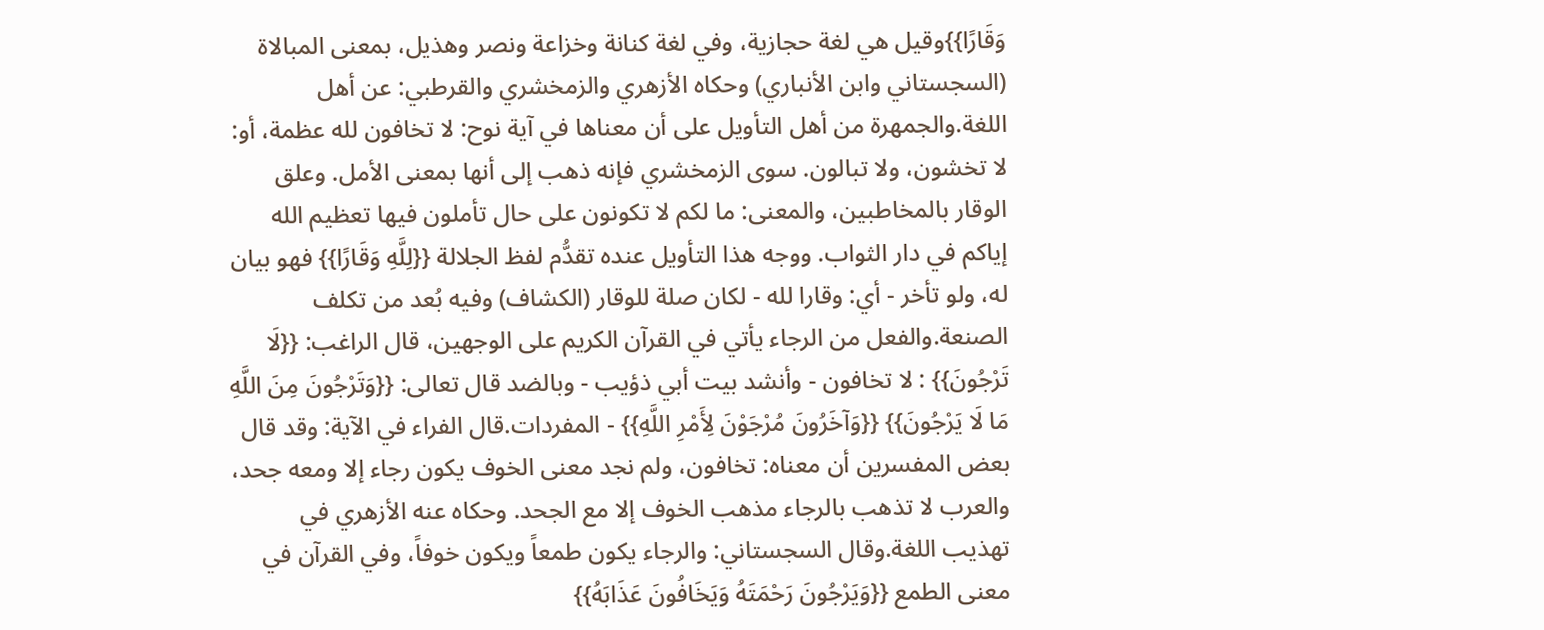وَقَارًا}}وقيل هي لغة حجازية، وفي لغة كنانة وخزاعة ونصر وهذيل، بمعنى المبالاة (السجستاني وابن الأنباري) وحكاه الأزهري والزمخشري والقرطبي: عن أهل اللغة.والجمهرة من أهل التأويل على أن معناها في آية نوح: لا تخافون لله عظمة، أو: لا تخشون، ولا تبالون. سوى الزمخشري فإنه ذهب إلى أنها بمعنى الأمل. وعلق الوقار بالمخاطبين، والمعنى: ما لكم لا تكونون على حال تأملون فيها تعظيم الله إياكم في دار الثواب. ووجه هذا التأويل عنده تقدُّم لفظ الجلالة {{لِلَّهِ وَقَارًا}} فهو بيان له، ولو تأخر - أي: وقارا لله - لكان صلة للوقار (الكشاف) وفيه بُعد من تكلف الصنعة.والفعل من الرجاء يأتي في القرآن الكريم على الوجهين، قال الراغب: {{لَا تَرْجُونَ}} : لا تخافون - وأنشد بيت أبي ذؤيب - وبالضد قال تعالى: {{وَتَرْجُونَ مِنَ اللَّهِ مَا لَا يَرْجُونَ}} {{وَآخَرُونَ مُرْجَوْنَ لِأَمْرِ اللَّهِ}} - المفردات.قال الفراء في الآية: وقد قال بعض المفسرين أن معناه: تخافون، ولم نجد معنى الخوف يكون رجاء إلا ومعه جحد، والعرب لا تذهب بالرجاء مذهب الخوف إلا مع الجحد. وحكاه عنه الأزهري في تهذيب اللغة.وقال السجستاني: والرجاء يكون طمعاً ويكون خوفاً، وفي القرآن في معنى الطمع {{وَيَرْجُونَ رَحْمَتَهُ وَيَخَافُونَ عَذَابَهُ}}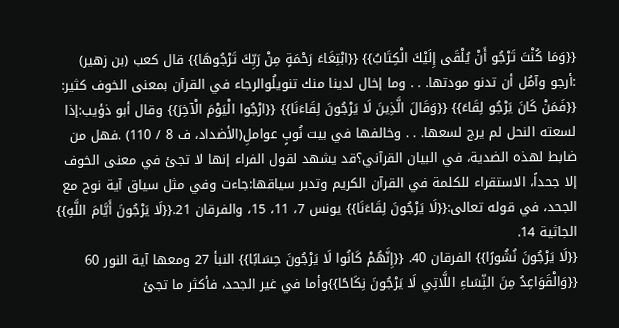{{وَمَا كُنْتَ تَرْجُو أَنْ يُلْقَى إِلَيْكَ الْكِتَابُ}} {{ابْتِغَاءَ رَحْمَةٍ مِنْ رَبِّكَ تَرْجُوهَا}} قال كعب (بن زهير) :أرجو وآمُل أن تدنو مودتها. . . وما إخال لدينا منك تنويلُوالرجاء في القرآن بمعنى الخوف كثير: {{فَمَنْ كَانَ يَرْجُو لِقَاءَ}} {{وَقَالَ الَّذِينَ لَا يَرْجُونَ لِقَاءَنَا}} {{ارْجُوا الْيَوْمَ الْآخِرَ}} وقال أبو ذؤيب:إذا لسعته النحل لم يرج لسعها. . . وخالفها في بيت نُوبٍ عواملِ(الأضداد، ف 8 / 110) .فهل من ضابط لهذه الضدية، في البيان القرآني؟قد يشهد لقول الفراء إنها لا تجئ في معنى الخوف إلا جحداً، الاستقراء للكلمة في القرآن الكريم وتدبر سياقها:جاءت وفي مثل سياق آية نوح مع الجحد، في قوله تعالى:{{لَا يَرْجُونَ لِقَاءَنَا}} يونس 7، 11، 15، والفرقان 21.{{لَا يَرْجُونَ أَيَّامَ اللَّهِ}} الجاثية 14.
{{لَا يَرْجُونَ نُشُورًا}} الفرقان 40. {{إِنَّهُمْ كَانُوا لَا يَرْجُونَ حِسَابًا}} النبأ 27 ومعها آية النور 60 {{وَالْقَوَاعِدُ مِنَ النِّسَاءِ اللَّاتِي لَا يَرْجُونَ نِكَاحًا}}وأما في غير الجحد، فأكثر ما تجئ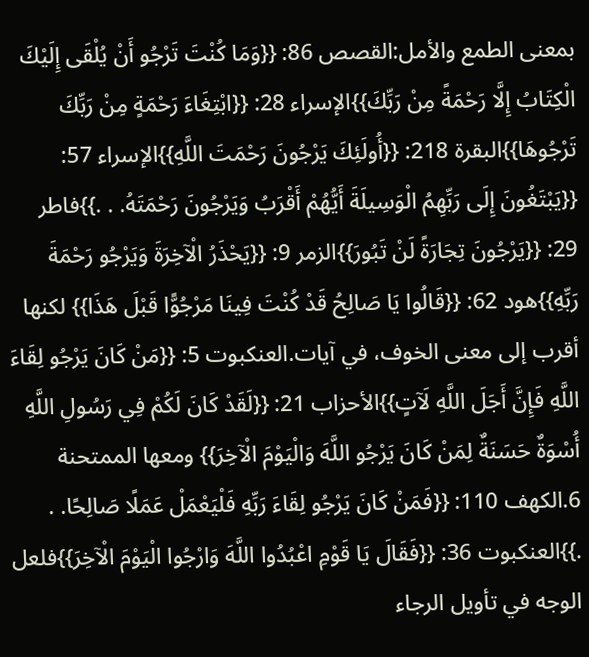بمعنى الطمع والأمل:القصص 86: {{وَمَا كُنْتَ تَرْجُو أَنْ يُلْقَى إِلَيْكَ الْكِتَابُ إِلَّا رَحْمَةً مِنْ رَبِّكَ}}الإسراء 28: {{ابْتِغَاءَ رَحْمَةٍ مِنْ رَبِّكَ تَرْجُوهَا}}البقرة 218: {{أُولَئِكَ يَرْجُونَ رَحْمَتَ اللَّهِ}}الإسراء 57: {{يَبْتَغُونَ إِلَى رَبِّهِمُ الْوَسِيلَةَ أَيُّهُمْ أَقْرَبُ وَيَرْجُونَ رَحْمَتَهُ. . .}}فاطر 29: {{يَرْجُونَ تِجَارَةً لَنْ تَبُورَ}}الزمر 9: {{يَحْذَرُ الْآخِرَةَ وَيَرْجُو رَحْمَةَ رَبِّهِ}}هود 62: {{قَالُوا يَا صَالِحُ قَدْ كُنْتَ فِينَا مَرْجُوًّا قَبْلَ هَذَا}} لكنها أقرب إلى معنى الخوف، في آيات.العنكبوت 5: {{مَنْ كَانَ يَرْجُو لِقَاءَ اللَّهِ فَإِنَّ أَجَلَ اللَّهِ لَآتٍ}}الأحزاب 21: {{لَقَدْ كَانَ لَكُمْ فِي رَسُولِ اللَّهِ أُسْوَةٌ حَسَنَةٌ لِمَنْ كَانَ يَرْجُو اللَّهَ وَالْيَوْمَ الْآخِرَ}} ومعها الممتحنة 6.الكهف 110: {{فَمَنْ كَانَ يَرْجُو لِقَاءَ رَبِّهِ فَلْيَعْمَلْ عَمَلًا صَالِحًا. . .}}العنكبوت 36: {{فَقَالَ يَا قَوْمِ اعْبُدُوا اللَّهَ وَارْجُوا الْيَوْمَ الْآخِرَ}}فلعل الوجه في تأويل الرجاء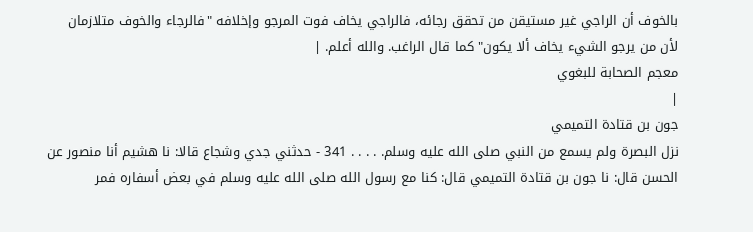بالخوف أن الراجي غير مستيقن من تحقق رجائه، فالراجي يخاف فوت المرجو وإخلافه "فالرجاء والخوف متلازمان لأن من يرجو الشيء يخاف ألا يكون" كما قال الراغب. والله أعلم. |
معجم الصحابة للبغوي
|
جون بن قتادة التميمي
نزل البصرة ولم يسمع من النبي صلى الله عليه وسلم. . . . . 341 - حدثني جدي وشجاع قالا: نا هشيم أنا منصور عن الحسن قال: نا جون بن قتادة التميمي قال: كنا مع رسول الله صلى الله عليه وسلم في بعض أسفاره فمر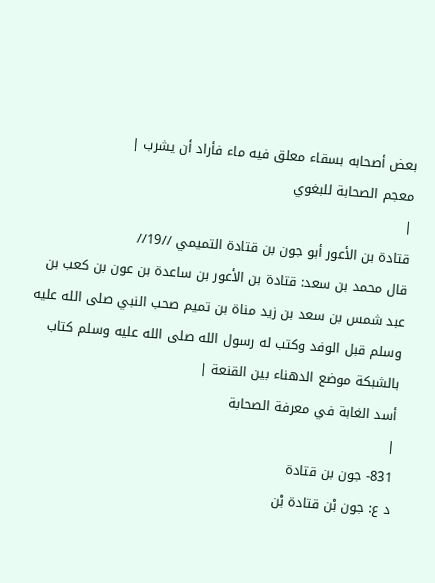بعض أصحابه بسقاء معلق فيه ماء فأراد أن يشرب |
معجم الصحابة للبغوي
|
قتادة بن الأعور أبو جون بن قتادة التميمي //19//
قال محمد بن سعد: قتادة بن الأعور بن ساعدة بن عون بن كعب بن عبد شمس بن سعد بن زيد مناة بن تميم صحب النبي صلى الله عليه وسلم قبل الوفد وكتب له رسول الله صلى الله عليه وسلم كتاب بالشبكة موضع الدهناء بين القنعة |
أسد الغابة في معرفة الصحابة
|
831- جون بن قتادة
د ع: جون بْن قتادة بْن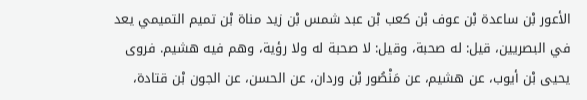الأعور بْن ساعدة بْن عوف بْن كعب بْن عبد شمس بْن زيد مناة بْن تميم التميمي يعد في البصريين، قيل: له صحبة، وقيل: لا صحبة له ولا رؤية، وهم فيه هشيم. فروى يحيى بْن أيوب، عن هشيم، عن مَنْصُور بْن وردان، عن الحسن، عن الجون بْن قتادة،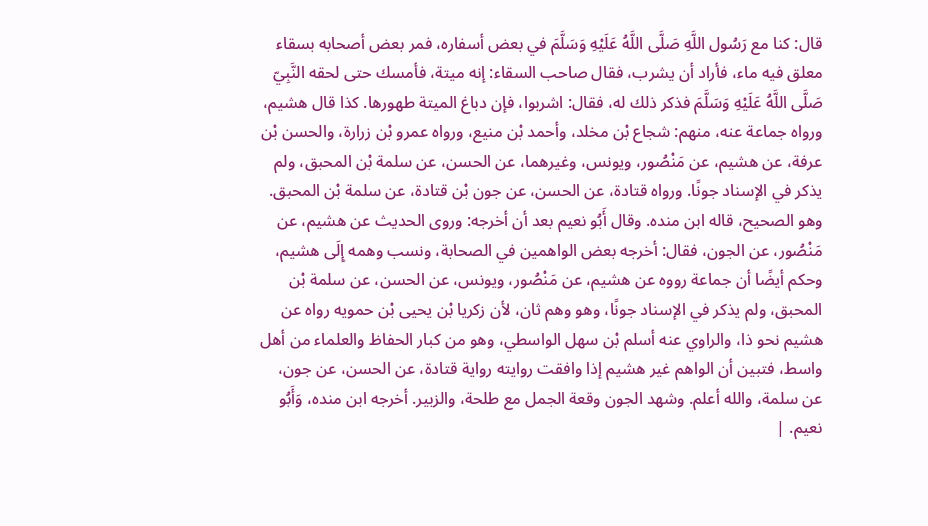قال: كنا مع رَسُول اللَّهِ صَلَّى اللَّهُ عَلَيْهِ وَسَلَّمَ في بعض أسفاره، فمر بعض أصحابه بسقاء معلق فيه ماء، فأراد أن يشرب، فقال صاحب السقاء: إنه ميتة، فأمسك حتى لحقه النَّبِيّ صَلَّى اللَّهُ عَلَيْهِ وَسَلَّمَ فذكر ذلك له، فقال: اشربوا، فإن دباغ الميتة طهورها. كذا قال هشيم، ورواه جماعة عنه، منهم: شجاع بْن مخلد، وأحمد بْن منيع، ورواه عمرو بْن زرارة، والحسن بْن عرفة، عن هشيم، عن مَنْصُور، ويونس، وغيرهما، عن الحسن، عن سلمة بْن المحبق، ولم يذكر في الإسناد جونًا. ورواه قتادة، عن الحسن، عن جون بْن قتادة، عن سلمة بْن المحبق. وهو الصحيح، قاله ابن منده. وقال أَبُو نعيم بعد أن أخرجه: وروى الحديث عن هشيم، عن مَنْصُور، عن الجون، فقال: أخرجه بعض الواهمين في الصحابة، ونسب وهمه إِلَى هشيم، وحكم أيضًا أن جماعة رووه عن هشيم، عن مَنْصُور، ويونس، عن الحسن، عن سلمة بْن المحبق، ولم يذكر في الإسناد جونًا، وهو وهم ثان، لأن زكريا بْن يحيى بْن حمويه رواه عن هشيم نحو ذا، والراوي عنه أسلم بْن سهل الواسطي، وهو من كبار الحفاظ والعلماء من أهل واسط، فتبين أن الواهم غير هشيم إذا وافقت روايته رواية قتادة، عن الحسن، عن جون، عن سلمة، والله أعلم. وشهد الجون وقعة الجمل مع طلحة، والزبير. أخرجه ابن منده، وَأَبُو نعيم. |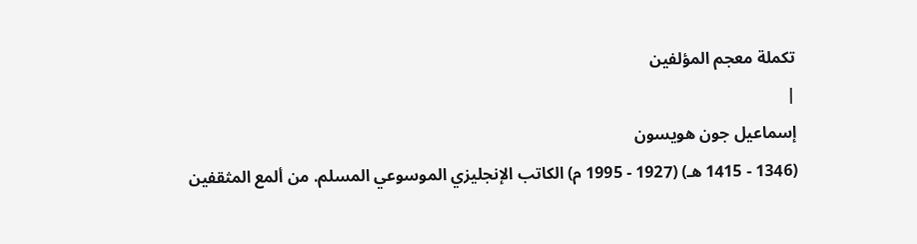تكملة معجم المؤلفين
|
إسماعيل جون هويسون
(1346 - 1415 هـ) (1927 - 1995 م) الكاتب الإنجليزي الموسوعي المسلم. من ألمع المثقفين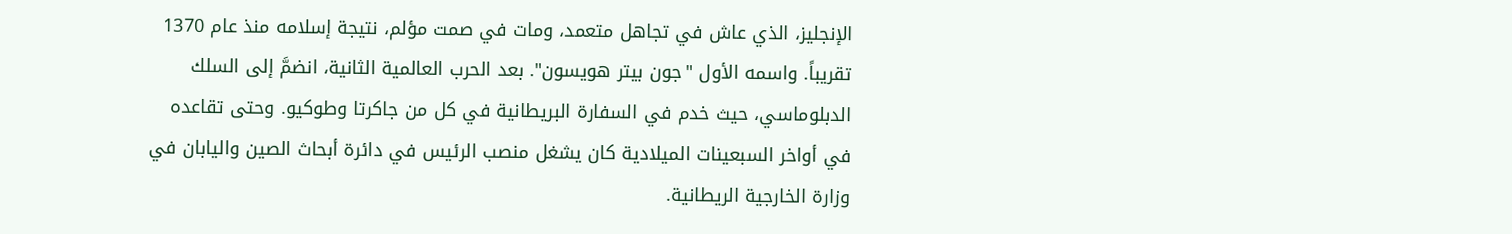الإنجليز، الذي عاش في تجاهل متعمد، ومات في صمت مؤلم، نتيجة إسلامه منذ عام 1370 تقريباً. واسمه الأول "جون بيتر هويسون". بعد الحرب العالمية الثانية، انضمَّ إلى السلك الدبلوماسي، حيث خدم في السفارة البريطانية في كل من جاكرتا وطوكيو. وحتى تقاعده في أواخر السبعينات الميلادية كان يشغل منصب الرئيس في دائرة أبحاث الصين واليابان في وزارة الخارجية الريطانية.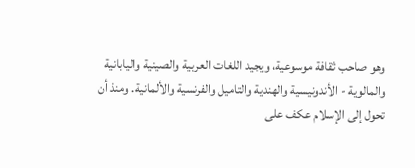وهو صاحب ثقافة موسوعية، ويجيد اللغات العربية والصينية واليابانية والمالوية - الأندونيسية والهندية والتاميل والفرنسية والألمانية. ومنذ أن تحول إلى الإسلام عكف على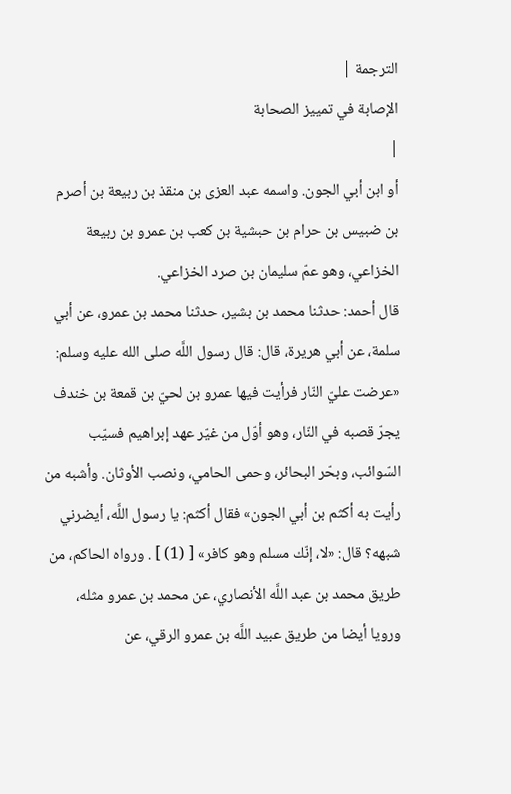الترجمة |
الإصابة في تمييز الصحابة
|
أو ابن أبي الجون. واسمه عبد العزى بن منقذ بن ربيعة بن أصرم بن ضبيس بن حرام بن حبشية بن كعب بن عمرو بن ربيعة الخزاعي، وهو عمّ سليمان بن صرد الخزاعي.
قال أحمد: حدثنا محمد بن بشير، حدثنا محمد بن عمرو، عن أبي سلمة، عن أبي هريرة، قال: قال رسول اللَّه صلى الله عليه وسلم: «عرضت عليّ النّار فرأيت فيها عمرو بن لحيّ بن قمعة بن خندف يجرّ قصبه في النّار، وهو أوّل من غيّر عهد إبراهيم فسيّب السّوائب، وبحّر البحائر، وحمى الحامي، ونصب الأوثان. وأشبه من رأيت به أكثم بن أبي الجون» فقال أكثم: يا رسول اللَّه، أيضرني شبهه؟ قال: «لا، إنّك مسلم وهو كافر» [ (1) ] . ورواه الحاكم، من طريق محمد بن عبد اللَّه الأنصاري، عن محمد بن عمرو مثله، ورويا أيضا من طريق عبيد اللَّه بن عمرو الرقي، عن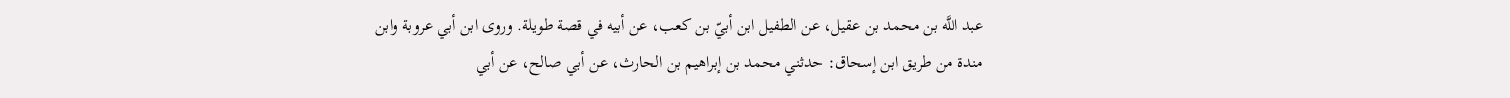عبد اللَّه بن محمد بن عقيل، عن الطفيل ابن أبيّ بن كعب، عن أبيه في قصة طويلة. وروى ابن أبي عروبة وابن مندة من طريق ابن إسحاق: حدثني محمد بن إبراهيم بن الحارث، عن أبي صالح، عن أبي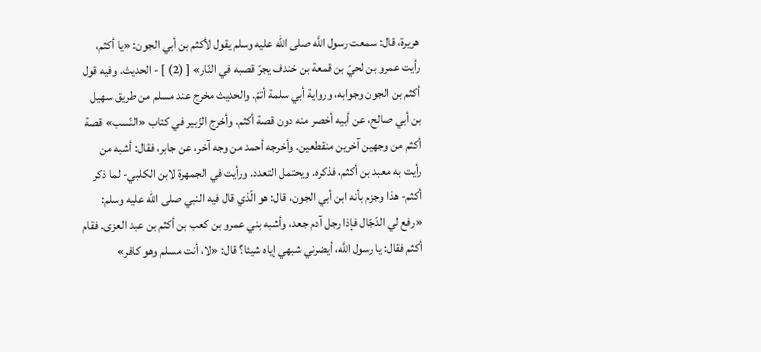هريرة، قال: سمعت رسول اللَّه صلى الله عليه وسلم يقول لأكثم بن أبي الجون: «يا أكثم، رأيت عمرو بن لحيّ بن قمعة بن خندف يجرّ قصبه في النّار» [ (2) ] - الحديث. وفيه قول أكثم بن الجون وجوابه، ورواية أبي سلمة أتمّ. والحديث مخرج عند مسلم من طريق سهيل بن أبي صالح، عن أبيه أخصر منه دون قصة أكثم. وأخرج الزّبير في كتاب «النّسب» قصة أكثم من وجهين آخرين منقطعين. وأخرجه أحمد من وجه آخر، عن جابر، فقال: أشبه من رأيت به معبد بن أكثم، فذكره. ويحتمل التعدد. ورأيت في الجمهرة لابن الكلبي- لما ذكر أكثم- هذا وجزم بأنه ابن أبي الجون، قال: هو الّذي قال فيه النبي صلى الله عليه وسلم: «رفع لي الدّجّال فإذا رجل آدم جعد، وأشبه بني عمرو بن كعب بن أكثم بن عبد العزى. فقام أكثم فقال: يا رسول اللَّه، أيضرني شبهي إياه شيئا؟ قال: «لا، أنت مسلم وهو كافر»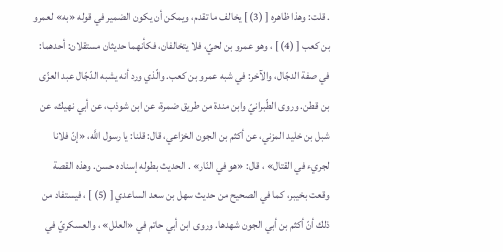. قلت: وهذا ظاهره [ (3) ] يخالف ما تقدم، ويمكن أن يكون الضمير في قوله «به» لعمرو بن كعب [ (4) ] ، وهو عمرو بن لحيّ، فلا يتخالفان، فكأنهما حديثان مستقلان: أحدهما: في صفة الدجّال، والآخر: في شبه عمرو بن كعب. والّذي ورد أنه يشبه الدّجّال عبد العزّى بن قطن. وروى الطّبرانيّ وابن مندة من طريق ضمرة، عن ابن شوذب، عن أبي نهيك، عن شبل بن خليد المزني، عن أكثم بن الجون الخزاعي، قال: قلنا: يا رسول اللَّه، «إنّ فلانا لجريء في القتال» ، قال: «هو في النّار» . الحديث بطوله إسناده حسن. وهذه القصة وقعت بخيبر، كما في الصحيح من حديث سهل بن سعد الساعدي [ (5) ] ، فيستفاد من ذلك أنّ أكثم بن أبي الجون شهدها. وروى ابن أبي حاتم في «العلل» ، والعسكريّ في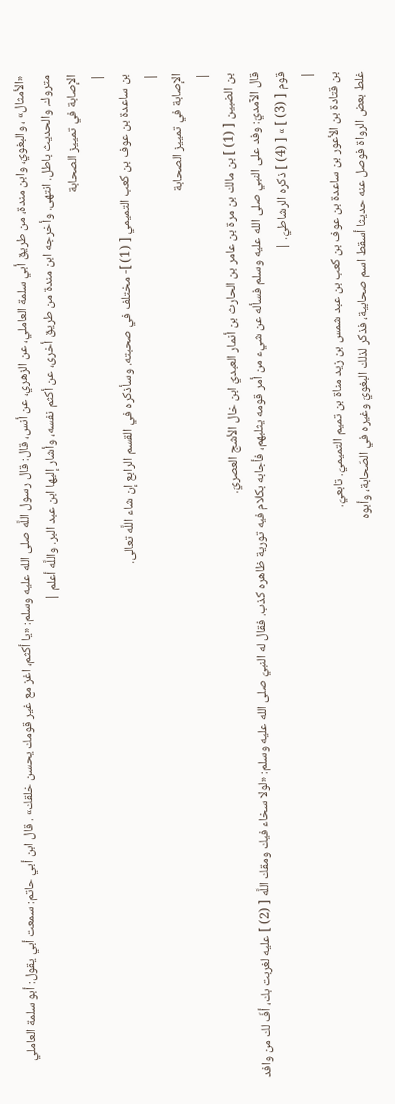«الأمثال» ، والبغويّ، وابن مندة، من طريق أبي سلمة العاملي، عن الزهري، عن أنس، قال: قال رسول اللَّه صلى الله عليه وسلم: «يا أكثم، اغز مع غير قومك يحسن خلقك» . قال ابن أبي حاتم: سمعت أبي يقول: أبو سلمة العاملي متروك. والحديث باطل. انتهى. وأخرجه ابن مندة من طريق أخرى، عن أكثم نفسه، وأشار إليها ابن عبد البر. واللَّه أعلم |
الإصابة في تمييز الصحابة
|
بن ساعدة بن عوف بن كعب التميمي [ (1) ]- مختلف في صحبته. وسأذكره في القسم الرابع إن شاء اللَّه تعالى.
|
الإصابة في تمييز الصحابة
|
بن الضبين [ (1) ] بن مالك بن مرة بن عامر بن الحارث بن أنمار العبديّ ابن خال الأشج العصريّ.
قال الآمديّ: وفد على النبي صلى الله عليه وسلم فسأله عن شيء من أمر قومه يثلبهم، فأجابه بكلام فيه تورية ظاهره كذب. فقال له النبيّ صلى الله عليه وسلم: «لولا سخاء فيك ومقك اللَّه [ (2) ] عليه لغربت بك، أفّ لك من وافد قوم [ (3) ] » [ (4) ] ذكره الرشاطيّ. |
|
بن قتادة بن الأعور بن ساعدة بن عوف بن كعب بن عبد شمس بن زيد مناة بن تميم التميميّ. تابعيّ.
غلط بعض الرواة فوصل عنه حديثا أسقط اسم صحابية، فذكر لذلك البغويّ وغيره في الصّحابة، وأبوه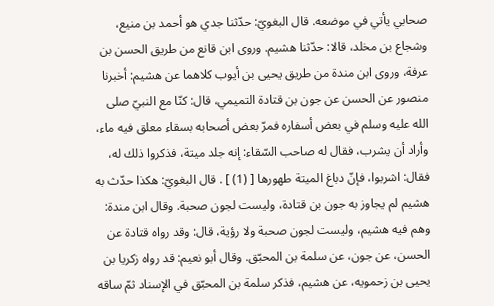صحابي يأتي في موضعه. قال البغويّ: حدّثنا جدي هو أحمد بن منيع، وشجاع بن مخلد، قالا: حدّثنا هشيم. وروى ابن قانع من طريق الحسن بن عرفة، وروى ابن مندة من طريق يحيى بن أيوب كلاهما عن هشيم: أخبرنا منصور عن الحسن عن جون بن قتادة التميمي، قال: كنّا مع النبيّ صلى الله عليه وسلم في بعض أسفاره فمرّ بعض أصحابه بسقاء معلق فيه ماء، وأراد أن يشرب، فقال له صاحب السّقاء: إنه جلد ميتة، فذكروا ذلك له، فقال: اشربوا، فإنّ دباغ الميتة طهورها [ (1) ] . قال البغويّ: هكذا حدّث به هشيم لم يجاوز به جون بن قتادة، وليست لجون صحبة. وقال ابن مندة: وهم فيه هشيم، وليست لجون صحبة ولا رؤية، قال: وقد رواه قتادة عن الحسن، عن جون، عن سلمة بن المحبّق. وقال أبو نعيم: قد رواه زكريا بن يحيى بن زحمويه، عن هشيم، فذكر سلمة بن المحبّق في الإسناد ثمّ ساقه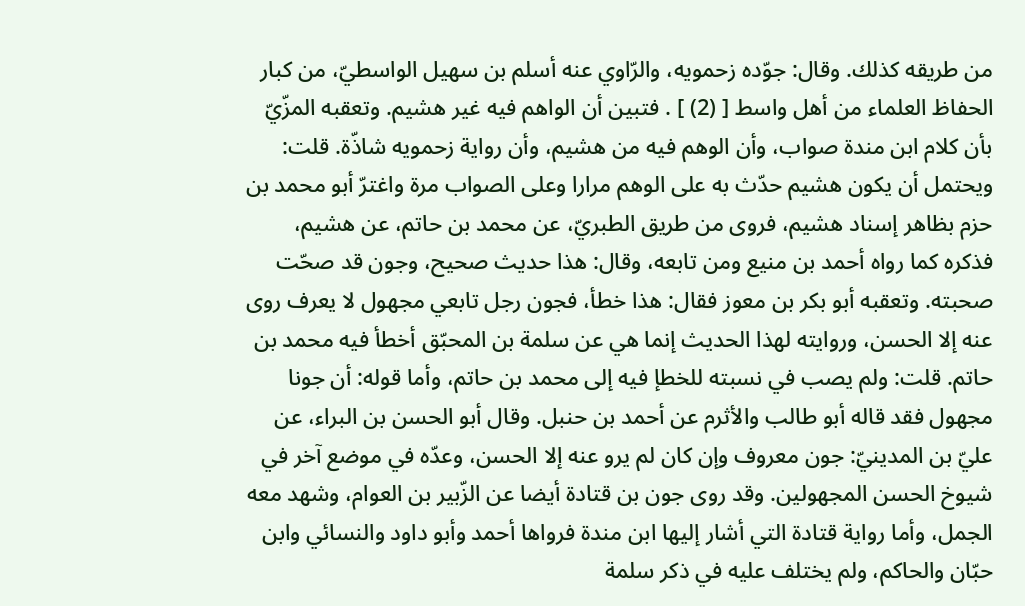من طريقه كذلك. وقال: جوّده زحمويه، والرّاوي عنه أسلم بن سهيل الواسطيّ، من كبار الحفاظ العلماء من أهل واسط [ (2) ] . فتبين أن الواهم فيه غير هشيم. وتعقبه المزّيّ بأن كلام ابن مندة صواب، وأن الوهم فيه من هشيم، وأن رواية زحمويه شاذّة. قلت: ويحتمل أن يكون هشيم حدّث به على الوهم مرارا وعلى الصواب مرة واغترّ أبو محمد بن حزم بظاهر إسناد هشيم، فروى من طريق الطبريّ، عن محمد بن حاتم، عن هشيم، فذكره كما رواه أحمد بن منيع ومن تابعه، وقال: هذا حديث صحيح، وجون قد صحّت صحبته. وتعقبه أبو بكر بن معوز فقال: هذا خطأ، فجون رجل تابعي مجهول لا يعرف روى عنه إلا الحسن، وروايته لهذا الحديث إنما هي عن سلمة بن المحبّق أخطأ فيه محمد بن حاتم. قلت: ولم يصب في نسبته للخطإ فيه إلى محمد بن حاتم، وأما قوله: أن جونا مجهول فقد قاله أبو طالب والأثرم عن أحمد بن حنبل. وقال أبو الحسن بن البراء، عن عليّ بن المدينيّ: جون معروف وإن كان لم يرو عنه إلا الحسن، وعدّه في موضع آخر في شيوخ الحسن المجهولين. وقد روى جون بن قتادة أيضا عن الزّبير بن العوام، وشهد معه الجمل، وأما رواية قتادة التي أشار إليها ابن مندة فرواها أحمد وأبو داود والنسائي وابن حبّان والحاكم، ولم يختلف عليه في ذكر سلمة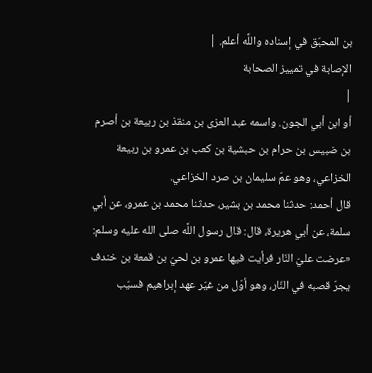بن المحبّق في إسناده واللَّه أعلم. |
الإصابة في تمييز الصحابة
|
أو ابن أبي الجون. واسمه عبد العزى بن منقذ بن ربيعة بن أصرم بن ضبيس بن حرام بن حبشية بن كعب بن عمرو بن ربيعة الخزاعي، وهو عمّ سليمان بن صرد الخزاعي.
قال أحمد: حدثنا محمد بن بشير، حدثنا محمد بن عمرو، عن أبي سلمة، عن أبي هريرة، قال: قال رسول اللَّه صلى الله عليه وسلم: «عرضت عليّ النّار فرأيت فيها عمرو بن لحيّ بن قمعة بن خندف يجرّ قصبه في النّار، وهو أوّل من غيّر عهد إبراهيم فسيّب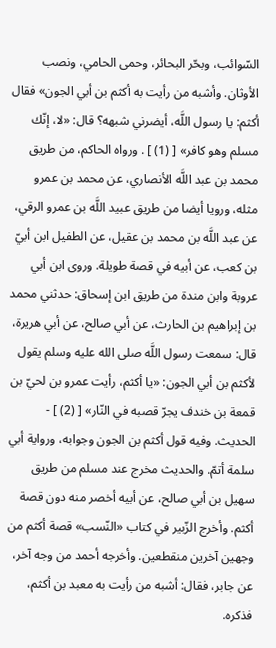السّوائب، وبحّر البحائر، وحمى الحامي، ونصب الأوثان. وأشبه من رأيت به أكثم بن أبي الجون» فقال أكثم: يا رسول اللَّه، أيضرني شبهه؟ قال: «لا، إنّك مسلم وهو كافر» [ (1) ] . ورواه الحاكم، من طريق محمد بن عبد اللَّه الأنصاري، عن محمد بن عمرو مثله، ورويا أيضا من طريق عبيد اللَّه بن عمرو الرقي، عن عبد اللَّه بن محمد بن عقيل، عن الطفيل ابن أبيّ بن كعب، عن أبيه في قصة طويلة. وروى ابن أبي عروبة وابن مندة من طريق ابن إسحاق: حدثني محمد بن إبراهيم بن الحارث، عن أبي صالح، عن أبي هريرة، قال: سمعت رسول اللَّه صلى الله عليه وسلم يقول لأكثم بن أبي الجون: «يا أكثم، رأيت عمرو بن لحيّ بن قمعة بن خندف يجرّ قصبه في النّار» [ (2) ] - الحديث. وفيه قول أكثم بن الجون وجوابه، ورواية أبي سلمة أتمّ. والحديث مخرج عند مسلم من طريق سهيل بن أبي صالح، عن أبيه أخصر منه دون قصة أكثم. وأخرج الزّبير في كتاب «النّسب» قصة أكثم من وجهين آخرين منقطعين. وأخرجه أحمد من وجه آخر، عن جابر، فقال: أشبه من رأيت به معبد بن أكثم، فذكره.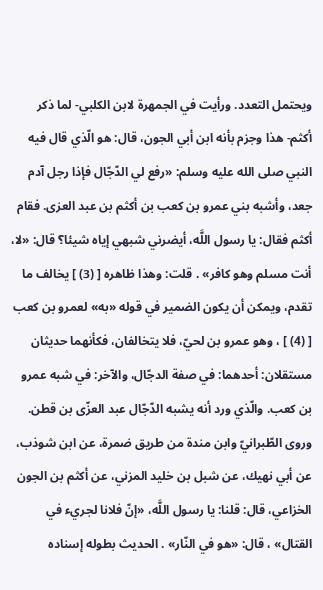ويحتمل التعدد. ورأيت في الجمهرة لابن الكلبي- لما ذكر أكثم- هذا وجزم بأنه ابن أبي الجون، قال: هو الّذي قال فيه النبي صلى الله عليه وسلم: «رفع لي الدّجّال فإذا رجل آدم جعد، وأشبه بني عمرو بن كعب بن أكثم بن عبد العزى. فقام أكثم فقال: يا رسول اللَّه، أيضرني شبهي إياه شيئا؟ قال: «لا، أنت مسلم وهو كافر» . قلت: وهذا ظاهره [ (3) ] يخالف ما تقدم، ويمكن أن يكون الضمير في قوله «به» لعمرو بن كعب [ (4) ] ، وهو عمرو بن لحيّ، فلا يتخالفان، فكأنهما حديثان مستقلان: أحدهما: في صفة الدجّال، والآخر: في شبه عمرو بن كعب. والّذي ورد أنه يشبه الدّجّال عبد العزّى بن قطن. وروى الطّبرانيّ وابن مندة من طريق ضمرة، عن ابن شوذب، عن أبي نهيك، عن شبل بن خليد المزني، عن أكثم بن الجون الخزاعي، قال: قلنا: يا رسول اللَّه، «إنّ فلانا لجريء في القتال» ، قال: «هو في النّار» . الحديث بطوله إسناده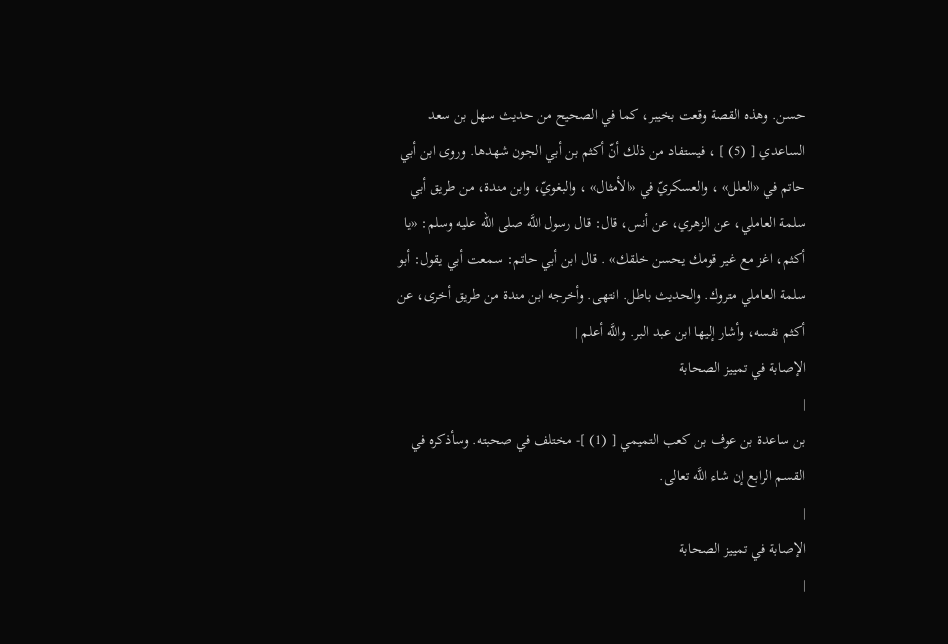حسن. وهذه القصة وقعت بخيبر، كما في الصحيح من حديث سهل بن سعد الساعدي [ (5) ] ، فيستفاد من ذلك أنّ أكثم بن أبي الجون شهدها. وروى ابن أبي حاتم في «العلل» ، والعسكريّ في «الأمثال» ، والبغويّ، وابن مندة، من طريق أبي سلمة العاملي، عن الزهري، عن أنس، قال: قال رسول اللَّه صلى الله عليه وسلم: «يا أكثم، اغز مع غير قومك يحسن خلقك» . قال ابن أبي حاتم: سمعت أبي يقول: أبو سلمة العاملي متروك. والحديث باطل. انتهى. وأخرجه ابن مندة من طريق أخرى، عن أكثم نفسه، وأشار إليها ابن عبد البر. واللَّه أعلم |
الإصابة في تمييز الصحابة
|
بن ساعدة بن عوف بن كعب التميمي [ (1) ]- مختلف في صحبته. وسأذكره في القسم الرابع إن شاء اللَّه تعالى.
|
الإصابة في تمييز الصحابة
|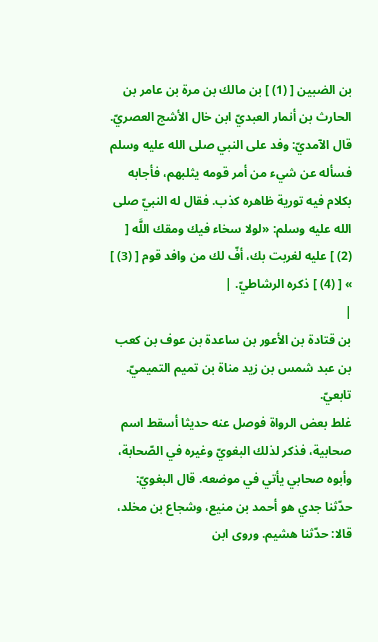بن الضبين [ (1) ] بن مالك بن مرة بن عامر بن الحارث بن أنمار العبديّ ابن خال الأشج العصريّ.
قال الآمديّ: وفد على النبي صلى الله عليه وسلم فسأله عن شيء من أمر قومه يثلبهم، فأجابه بكلام فيه تورية ظاهره كذب. فقال له النبيّ صلى الله عليه وسلم: «لولا سخاء فيك ومقك اللَّه [ (2) ] عليه لغربت بك، أفّ لك من وافد قوم [ (3) ] » [ (4) ] ذكره الرشاطيّ. |
|
بن قتادة بن الأعور بن ساعدة بن عوف بن كعب بن عبد شمس بن زيد مناة بن تميم التميميّ. تابعيّ.
غلط بعض الرواة فوصل عنه حديثا أسقط اسم صحابية، فذكر لذلك البغويّ وغيره في الصّحابة، وأبوه صحابي يأتي في موضعه. قال البغويّ: حدّثنا جدي هو أحمد بن منيع، وشجاع بن مخلد، قالا: حدّثنا هشيم. وروى ابن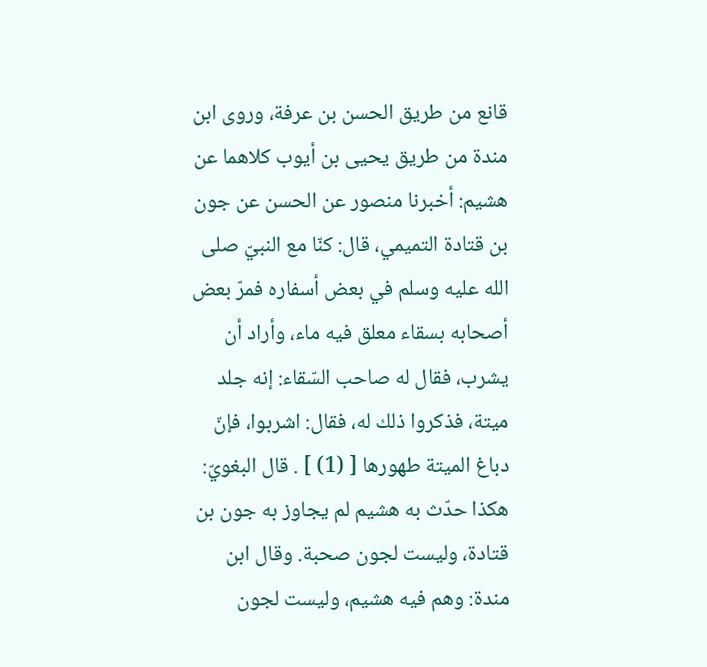قانع من طريق الحسن بن عرفة، وروى ابن مندة من طريق يحيى بن أيوب كلاهما عن هشيم: أخبرنا منصور عن الحسن عن جون بن قتادة التميمي، قال: كنّا مع النبيّ صلى الله عليه وسلم في بعض أسفاره فمرّ بعض أصحابه بسقاء معلق فيه ماء، وأراد أن يشرب، فقال له صاحب السّقاء: إنه جلد ميتة، فذكروا ذلك له، فقال: اشربوا، فإنّ دباغ الميتة طهورها [ (1) ] . قال البغويّ: هكذا حدّث به هشيم لم يجاوز به جون بن قتادة، وليست لجون صحبة. وقال ابن مندة: وهم فيه هشيم، وليست لجون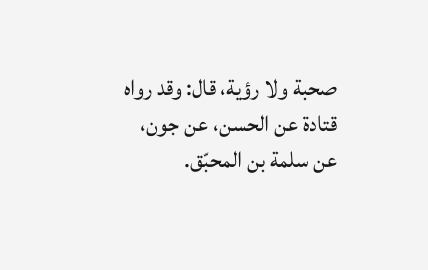صحبة ولا رؤية، قال: وقد رواه قتادة عن الحسن، عن جون، عن سلمة بن المحبّق.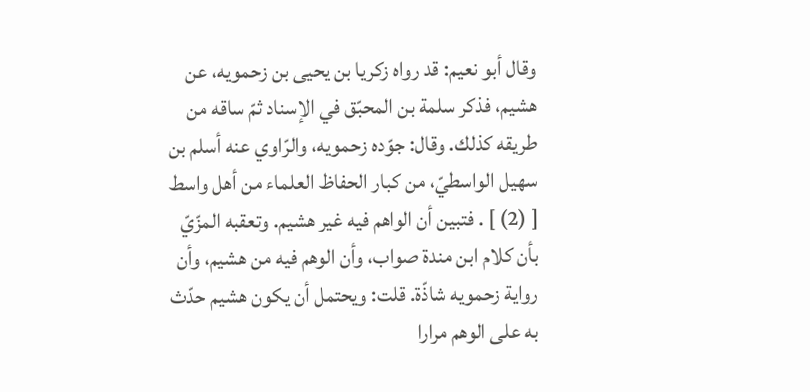وقال أبو نعيم: قد رواه زكريا بن يحيى بن زحمويه، عن هشيم، فذكر سلمة بن المحبّق في الإسناد ثمّ ساقه من طريقه كذلك. وقال: جوّده زحمويه، والرّاوي عنه أسلم بن سهيل الواسطيّ، من كبار الحفاظ العلماء من أهل واسط [ (2) ] . فتبين أن الواهم فيه غير هشيم. وتعقبه المزّيّ بأن كلام ابن مندة صواب، وأن الوهم فيه من هشيم، وأن رواية زحمويه شاذّة. قلت: ويحتمل أن يكون هشيم حدّث به على الوهم مرارا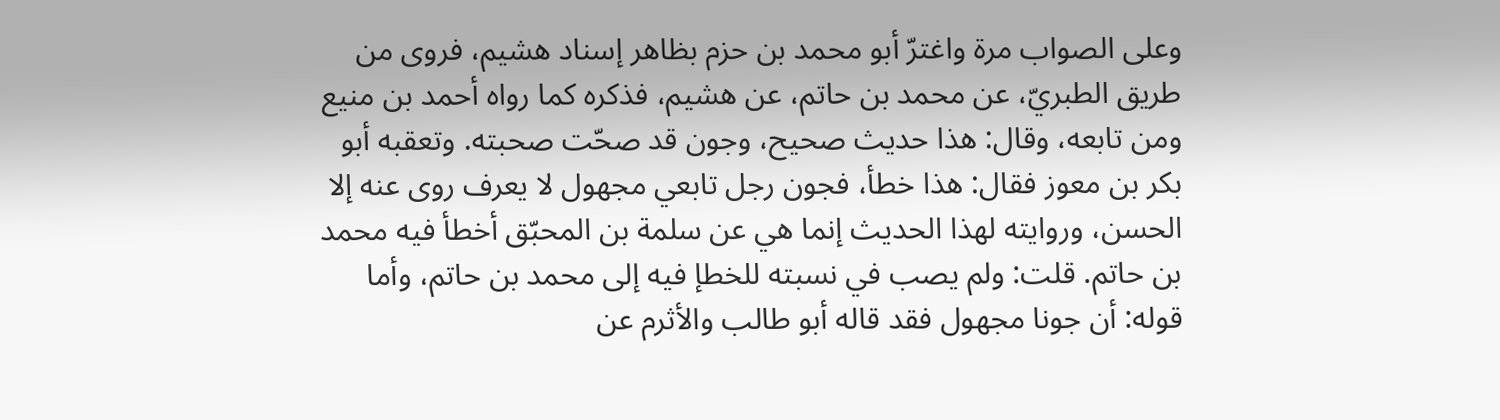وعلى الصواب مرة واغترّ أبو محمد بن حزم بظاهر إسناد هشيم، فروى من طريق الطبريّ، عن محمد بن حاتم، عن هشيم، فذكره كما رواه أحمد بن منيع ومن تابعه، وقال: هذا حديث صحيح، وجون قد صحّت صحبته. وتعقبه أبو بكر بن معوز فقال: هذا خطأ، فجون رجل تابعي مجهول لا يعرف روى عنه إلا الحسن، وروايته لهذا الحديث إنما هي عن سلمة بن المحبّق أخطأ فيه محمد بن حاتم. قلت: ولم يصب في نسبته للخطإ فيه إلى محمد بن حاتم، وأما قوله: أن جونا مجهول فقد قاله أبو طالب والأثرم عن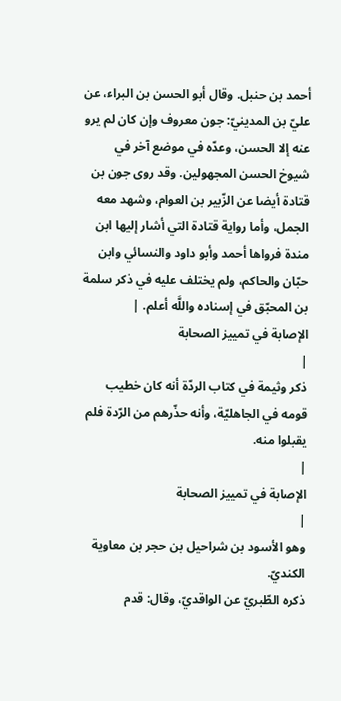أحمد بن حنبل. وقال أبو الحسن بن البراء، عن عليّ بن المدينيّ: جون معروف وإن كان لم يرو عنه إلا الحسن، وعدّه في موضع آخر في شيوخ الحسن المجهولين. وقد روى جون بن قتادة أيضا عن الزّبير بن العوام، وشهد معه الجمل، وأما رواية قتادة التي أشار إليها ابن مندة فرواها أحمد وأبو داود والنسائي وابن حبّان والحاكم، ولم يختلف عليه في ذكر سلمة بن المحبّق في إسناده واللَّه أعلم. |
الإصابة في تمييز الصحابة
|
ذكر وثيمة في كتاب الردّة أنه كان خطيب قومه في الجاهليّة، وأنه حذّرهم من الرّدة فلم يقبلوا منه.
|
الإصابة في تمييز الصحابة
|
وهو الأسود بن شراحيل بن حجر بن معاوية الكنديّ.
ذكره الطّبريّ عن الواقديّ، وقال: قدم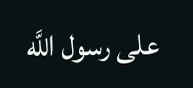على رسول اللَّه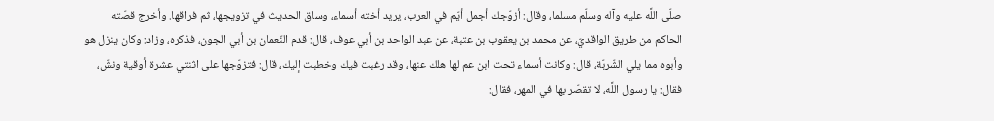صلّى اللَّه عليه وآله وسلّم مسلما، وقال: أزوّجك أجمل أيّم في العرب، يريد أخته أسماء، وساق الحديث في تزويجها، ثم فراقها. وأخرج قصّته الحاكم من طريق الواقديّ، عن محمد بن يعقوب بن عتبة، عن عبد الواحد بن أبي عوف، قال: قدم النّعمان بن أبي الجون، فذكره، وزاد: وكان ينزل هو وأبوه مما يلي الشّربّة، قال: وكانت أسماء تحت ابن عم لها هلك عنها، وقد رغبت فيك وخطبت إليك، قال: فتزوّجها على اثنتي عشرة أوقية ونشّ، فقال: يا رسول اللَّه، لا تقصّر بها في المهر، فقال: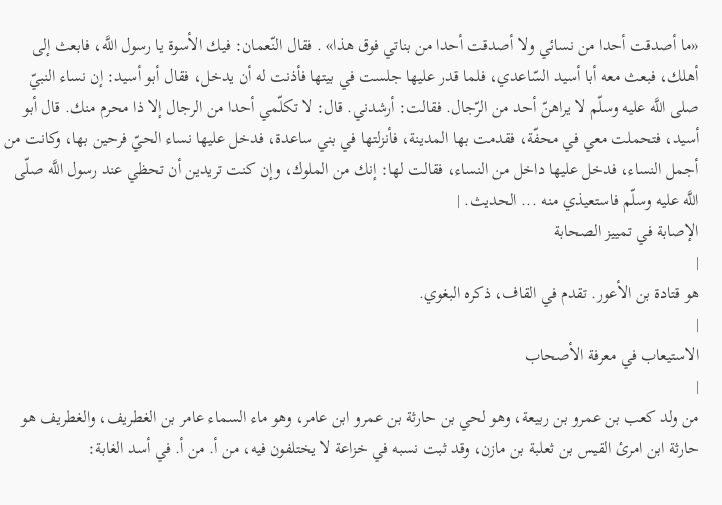«ما أصدقت أحدا من نسائي ولا أصدقت أحدا من بناتي فوق هذا» . فقال النّعمان: فيك الأسوة يا رسول اللَّه، فابعث إلى أهلك، فبعث معه أبا أسيد السّاعدي، فلما قدر عليها جلست في بيتها فأذنت له أن يدخل، فقال أبو أسيد: إن نساء النبيّ صلى اللَّه عليه وسلّم لا يراهنّ أحد من الرّجال. فقالت: أرشدني. قال: لا تكلّمي أحدا من الرجال إلا ذا محرم منك. قال أبو أسيد، فتحملت معي في محفّة، فقدمت بها المدينة، فأنزلتها في بني ساعدة، فدخل عليها نساء الحيّ فرحين بها، وكانت من أجمل النساء، فدخل عليها داخل من النساء، فقالت لها: إنك من الملوك، وإن كنت تريدين أن تحظي عند رسول اللَّه صلّى اللَّه عليه وسلّم فاستعيذي منه ... الحديث. |
الإصابة في تمييز الصحابة
|
هو قتادة بن الأعور. تقدم في القاف، ذكره البغوي.
|
الاستيعاب في معرفة الأصحاب
|
من ولد كعب بن عمرو بن ربيعة، وهو لحي بن حارثة بن عمرو ابن عامر، وهو ماء السماء عامر بن الغطريف، والغطريف هو حارثة ابن امرئ القيس بن ثعلبة بن مازن، وقد ثبت نسبه في خزاعة لا يختلفون فيه، من أ. من أ. في أسد الغابة: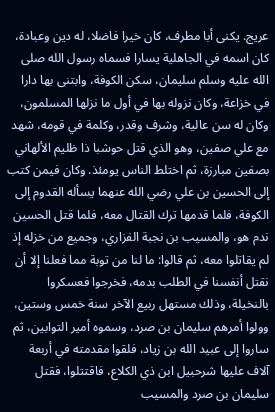عريج. يكنى أبا مطرف، كان خيرا فاضلا، له دين وعبادة، كان اسمه في الجاهلية يسارا فسماه رسول الله صلى الله عليه وسلم سليمان، سكن الكوفة، وابتنى بها دارا في خزاعة، وكان نزوله بها في أول ما نزلها المسلمون، وكان له سن عالية، وشرف وقدر، وكلمة في قومه، شهد مع علي صفين، وهو الذي قتل حوشبا ذا ظليم الألهاني بصفين مبارزة، ثم اختلط الناس يومئذ. وكان فيمن كتب إلى الحسين بن علي رضي الله عنهما يسأله القدوم إلى الكوفة، فلما قدمها ترك القتال معه، فلما قتل الحسين ندم هو، والمسيب بن نجبة الفزاري، وجميع من خزله إذ لم يقاتلوا معه، ثم قالوا: ما لنا من توبة مما فعلنا إلا أن نقتل أنفسنا في الطلب بدمه، فخرجوا فعسكروا بالنخيلة، وذلك مستهل ربيع الآخر سنة خمس وستين، وولوا أمرهم سليمان بن صرد، وسموه أمير التوابين، ثم ساروا إلى عبيد الله بن زياد، فلقوا مقدمته في أربعة آلاف عليها شرحبيل ابن ذي الكلاع، فاقتتلوا، فقتل سليمان بن صرد والمسيب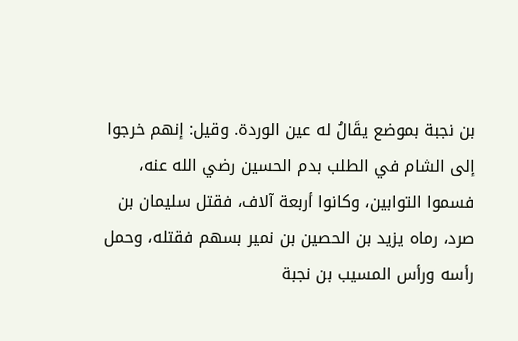بن نجبة بموضع يقَالُ له عين الوردة. وقيل: إنهم خرجوا إلى الشام في الطلب بدم الحسين رضي الله عنه، فسموا التوابين، وكانوا أربعة آلاف، فقتل سليمان بن صرد، رماه يزيد بن الحصين بن نمير بسهم فقتله، وحمل رأسه ورأس المسيب بن نجبة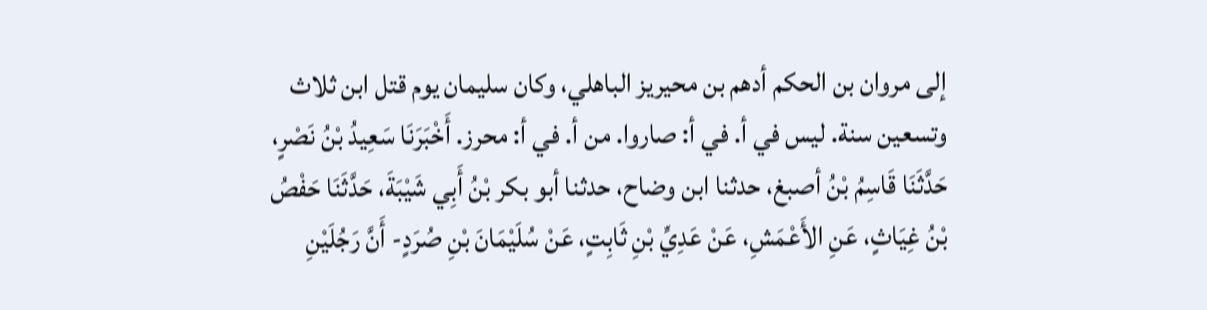إلى مروان بن الحكم أدهم بن محيريز الباهلي، وكان سليمان يوم قتل ابن ثلاث وتسعين سنة. ليس في أ. في أ: صاروا. من أ. في أ: محرز. أَخْبَرَنَا سَعِيدُ بْنُ نَصْرٍ، حَدَّثَنَا قَاسِمُ بْنُ أصبغ، حدثنا ابن وضاح، حدثنا أبو بكر بْنُ أَبِي شَيْبَةَ، حَدَّثَنَا حَفْصُ بْنُ غِيَاثٍ، عَنِ الأَعْمَشِ، عَنْ عَدِيِّ بْنِ ثَابِتٍ، عَنْ سُلَيْمَانَ بْنِ صُرَدٍ- أَنَّ رَجُلَيْنِ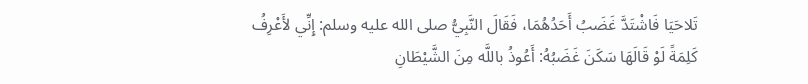تَلاحَيَا فَاشْتَدَّ غَضَبُ أَحَدُهُمَا، فَقَالَ النَّبِيُّ صلى الله عليه وسلم: إِنِّي لأَعْرِفُ كَلِمَةً لَوْ قَالَهَا سَكَنَ غَضَبُهُ: أَعُوذُ باللَّه مِنَ الشَّيْطَانِ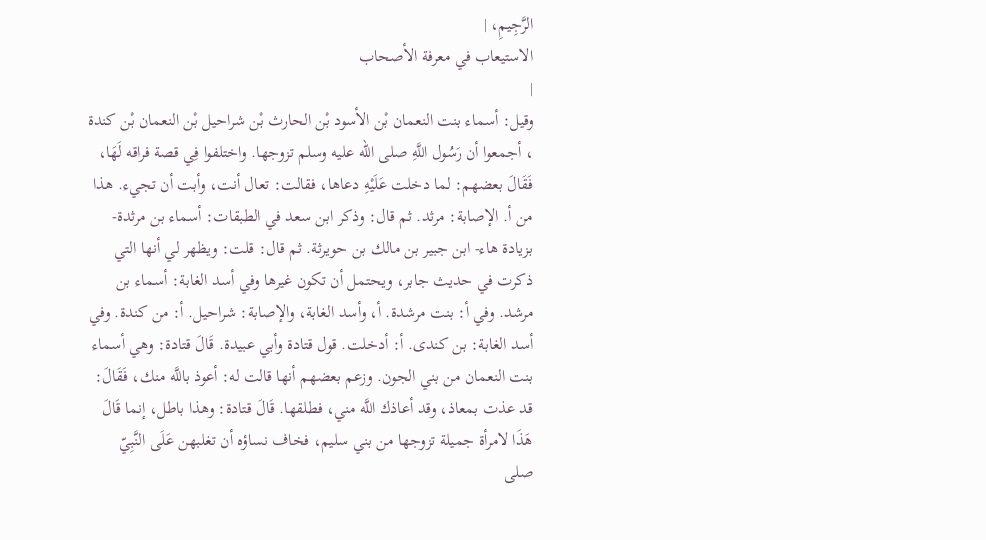الرَّجِيمِ، |
الاستيعاب في معرفة الأصحاب
|
وقيل: أسماء بنت النعمان بْن الأسود بْن الحارث بْن شراحيل بْن النعمان بْن كندة ، أجمعوا أن رَسُول اللَّهِ صلى الله عليه وسلم تزوجها. واختلفوا فِي قصة فراقه لَهَا، فَقَالَ بعضهم: لما دخلت عَلَيْهِ دعاها، فقالت: تعال أنت، وأبت أن تجيء. هذا من أ. الإصابة: مرثد. ثم قال: وذكر ابن سعد في الطبقات: أسماء بن مرثدة- بزيادة هاء- ابن جبير بن مالك بن حويرثة. ثم قال: قلت: ويظهر لي أنها التي ذكرت في حديث جابر، ويحتمل أن تكون غيرها وفي أسد الغابة: أسماء بن مرشد. وفي أ: بنت مرشدة. أ، وأسد الغابة، والإصابة: شراحيل. أ: من كندة. وفي أسد الغابة: بن كندى. أ: أدخلت. قول قتادة وأبي عبيدة. قَالَ قتادة: وهي أسماء بنت النعمان من بني الجون. وزعم بعضهم أنها قالت له: أعوذ باللَّه منك، فَقَالَ: قد عذت بمعاذ، وقد أعاذك اللَّه مني، فطلقها. قَالَ قتادة: وهذا باطل، إنما قَالَ هَذَا لامرأة جميلة تزوجها من بني سليم، فخاف نساؤه أن تغلبهن عَلَى النَّبِيّ صلى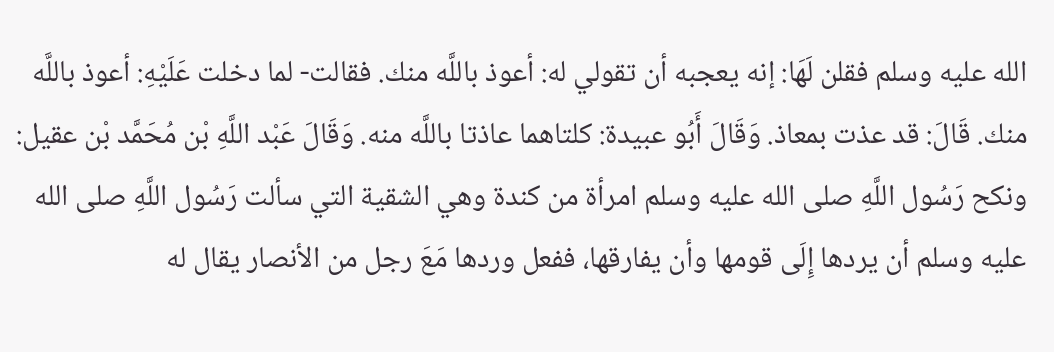الله عليه وسلم فقلن لَهَا: إنه يعجبه أن تقولي له: أعوذ باللَّه منك. فقالت- لما دخلت عَلَيْهِ: أعوذ باللَّه منك. قَالَ: قد عذت بمعاذ. وَقَالَ أَبُو عبيدة: كلتاهما عاذتا باللَّه منه. وَقَالَ عَبْد اللَّهِ بْن مُحَمَّد بْن عقيل: ونكح رَسُول اللَّهِ صلى الله عليه وسلم امرأة من كندة وهي الشقية التي سألت رَسُول اللَّهِ صلى الله عليه وسلم أن يردها إِلَى قومها وأن يفارقها، ففعل وردها مَعَ رجل من الأنصار يقال له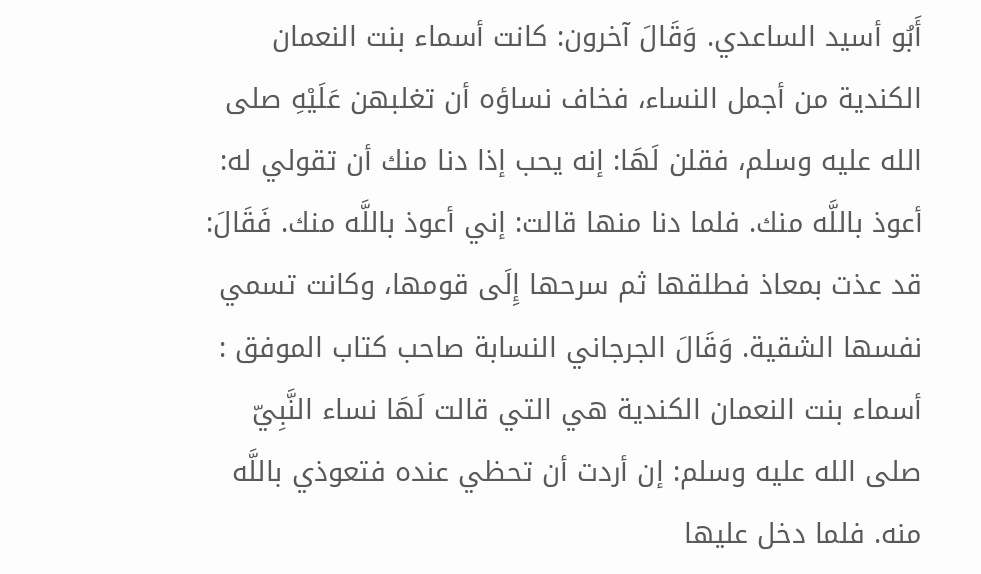أَبُو أسيد الساعدي. وَقَالَ آخرون: كانت أسماء بنت النعمان الكندية من أجمل النساء، فخاف نساؤه أن تغلبهن عَلَيْهِ صلى الله عليه وسلم، فقلن لَهَا: إنه يحب إذا دنا منك أن تقولي له: أعوذ باللَّه منك. فلما دنا منها قالت: إني أعوذ باللَّه منك. فَقَالَ: قد عذت بمعاذ فطلقها ثم سرحها إِلَى قومها، وكانت تسمي نفسها الشقية. وَقَالَ الجرجاني النسابة صاحب كتاب الموفق : أسماء بنت النعمان الكندية هي التي قالت لَهَا نساء النَّبِيّ صلى الله عليه وسلم: إن أردت أن تحظي عنده فتعوذي باللَّه منه. فلما دخل عليها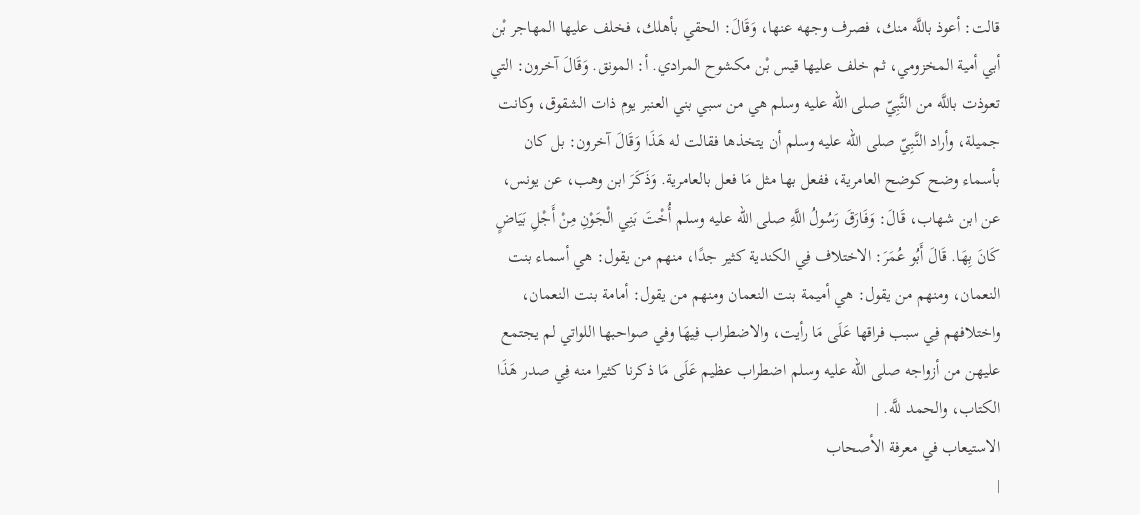قالت: أعوذ باللَّه منك، فصرف وجهه عنها، وَقَالَ: الحقي بأهلك، فخلف عليها المهاجر بْن أبي أمية المخزومي، ثم خلف عليها قيس بْن مكشوح المرادي. أ: المونق. وَقَالَ آخرون: التي تعوذت باللَّه من النَّبِيّ صلى الله عليه وسلم هي من سبي بني العنبر يوم ذات الشقوق، وكانت جميلة، وأراد النَّبِيّ صلى الله عليه وسلم أن يتخذها فقالت له هَذَا وَقَالَ آخرون: بل كان بأسماء وضح كوضح العامرية، ففعل بها مثل مَا فعل بالعامرية. وَذَكَرَ ابن وهب، عن يونس، عن ابن شهاب، قَالَ: وَفَارَقَ رَسُولُ اللَّهِ صلى الله عليه وسلم أُخْتَ بَنِي الْجَوْنِ مِنْ أَجْلِ بَيَاضٍ كَانَ بِهَا. قَالَ أَبُو عُمَرَ: الاختلاف فِي الكندية كثير جدًا، منهم من يقول: هي أسماء بنت النعمان، ومنهم من يقول: هي أميمة بنت النعمان ومنهم من يقول: أمامة بنت النعمان، واختلافهم فِي سبب فراقها عَلَى مَا رأيت، والاضطراب فِيهَا وفي صواحبها اللواتي لم يجتمع عليهن من أزواجه صلى الله عليه وسلم اضطراب عظيم عَلَى مَا ذكرنا كثيرا منه فِي صدر هَذَا الكتاب، والحمد للَّه. |
الاستيعاب في معرفة الأصحاب
|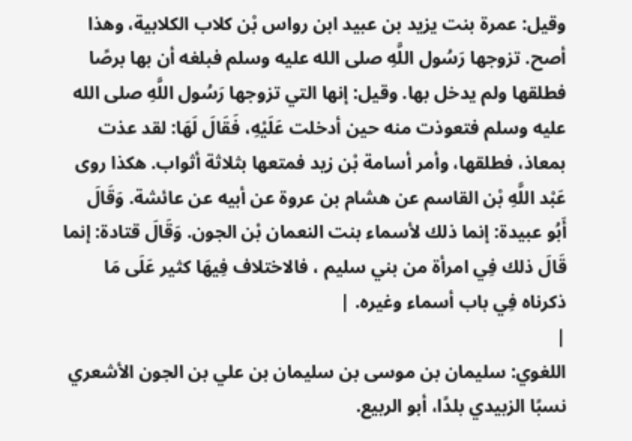وقيل: عمرة بنت يزيد بن عبيد ابن رواس بْن كلاب الكلابية، وهذا أصح. تزوجها رَسُول اللَّهِ صلى الله عليه وسلم فبلغه أن بها برصًا فطلقها ولم يدخل بها. وقيل: إنها التي تزوجها رَسُول اللَّهِ صلى الله عليه وسلم فتعوذت منه حين أدخلت عَلَيْهِ، فَقَالَ لَهَا: لقد عذت بمعاذ، فطلقها، وأمر أسامة بْن زيد فمتعها بثلاثة أثواب. هكذا روى عَبْد اللَّهِ بْن القاسم عن هشام بن عروة عن أبيه عن عائشة. وَقَالَ أَبُو عبيدة: إنما ذلك لأسماء بنت النعمان بْن الجون. وَقَالَ قتادة: إنما قَالَ ذلك فِي امرأة من بني سليم ، فالاختلاف فِيهَا كثير عَلَى مَا ذكرناه فِي باب أسماء وغيره. |
|
اللغوي: سليمان بن موسى بن سليمان بن علي بن الجون الأشعري نسبًا الزبيدي بلدًا، أبو الربيع.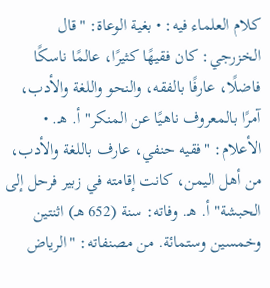كلام العلماء فيه: • بغية الوعاة: "قال الخزرجي: كان فقيهًا كثيرًا، عالمًا ناسكًا فاضلًا، عارفًا بالفقه، والنحو واللغة والأدب، آمرًا بالمعروف ناهيًا عن المنكر" أ. هـ. • الأعلام: "فقيه حنفي، عارف باللغة والأدب، من أهل اليمن، كانت إقامته في زبير فرحل إلى الحبشة" أ. هـ. وفاته: سنة (652 هـ) اثنتين وخمسين وستمائة. من مصنفاته: "الرياض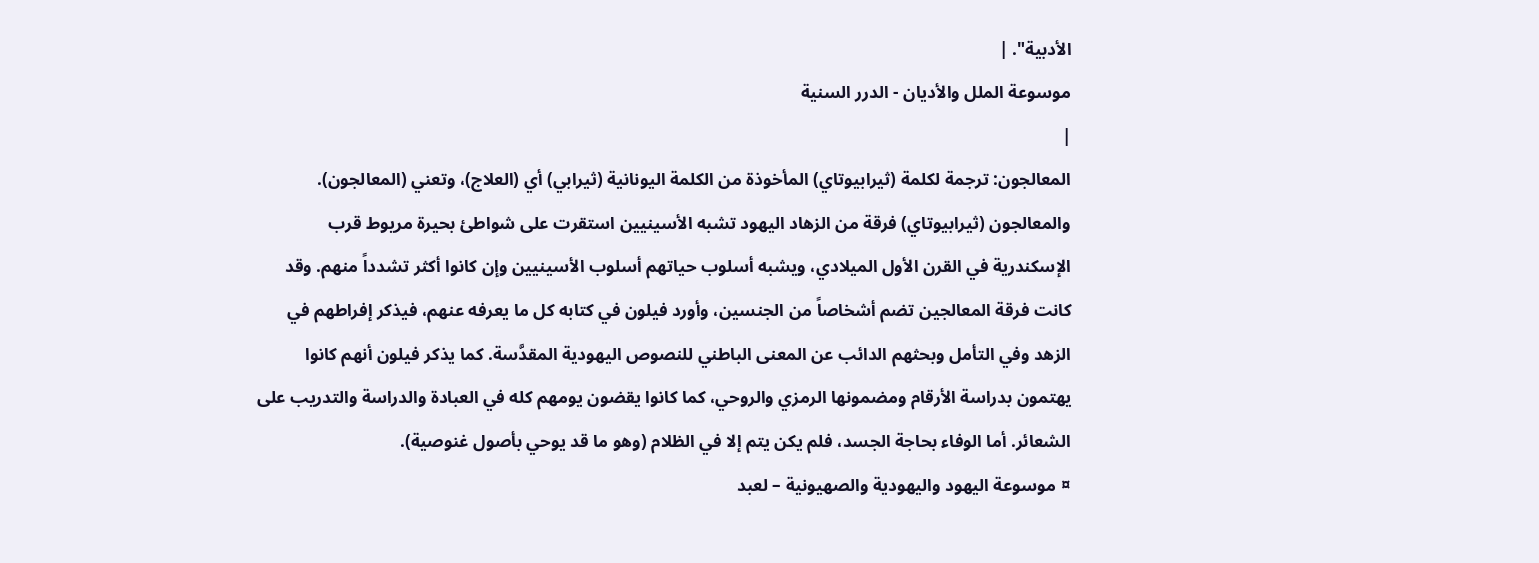الأدبية". |
موسوعة الملل والأديان - الدرر السنية
|
المعالجون: ترجمة لكلمة (ثيرابيوتاي) المأخوذة من الكلمة اليونانية (ثيرابي) أي (العلاج)، وتعني (المعالجون). والمعالجون (ثيرابيوتاي) فرقة من الزهاد اليهود تشبه الأسينيين استقرت على شواطئ بحيرة مريوط قرب الإسكندرية في القرن الأول الميلادي، ويشبه أسلوب حياتهم أسلوب الأسينيين وإن كانوا أكثر تشدداً منهم. وقد كانت فرقة المعالجين تضم أشخاصاً من الجنسين، وأورد فيلون في كتابه كل ما يعرفه عنهم، فيذكر إفراطهم في الزهد وفي التأمل وبحثهم الدائب عن المعنى الباطني للنصوص اليهودية المقدَّسة. كما يذكر فيلون أنهم كانوا يهتمون بدراسة الأرقام ومضمونها الرمزي والروحي، كما كانوا يقضون يومهم كله في العبادة والدراسة والتدريب على الشعائر. أما الوفاء بحاجة الجسد، فلم يكن يتم إلا في الظلام (وهو ما قد يوحي بأصول غنوصية).
¤ موسوعة اليهود واليهودية والصهيونية – لعبد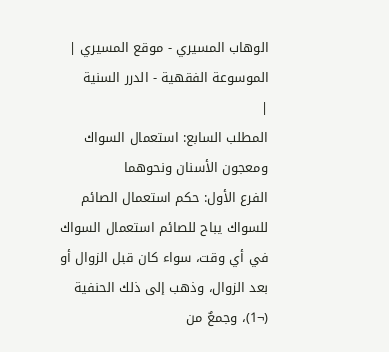الوهاب المسيري - موقع المسيري |
الموسوعة الفقهية - الدرر السنية
|
المطلب السابع: استعمال السواك ومعجون الأسنان ونحوهما
الفرع الأول: حكم استعمال الصائم للسواك يباح للصائم استعمال السواك في أي وقت، سواء كان قبل الزوال أو بعد الزوال، وذهب إلى ذلك الحنفية (¬1)، وجمعٌ من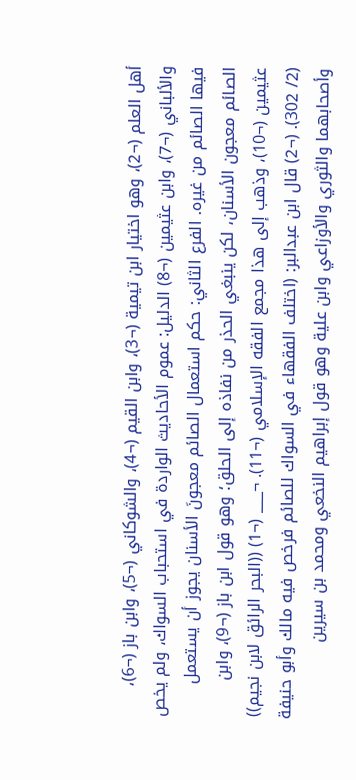أهل العلم (¬2)، وهو اختيار ابن تيمية (¬3)، وابن القيم (¬4)، والشوكاني (¬5)، وابن باز (¬6)، والألباني (¬7)، وابن عثيمين (¬8) الدليل: عموم الأحاديث الواردة في استحباب السواك، ولم يخص فيها الصائم من غيره. الفرع الثاني: حكم استعمال الصائم معجونَ الأسنان يجوز أن يستعمل الصائم معجون الأسنان، لكن ينبغي الحذر من نفاذه إلى الحلق؛ وهو قول ابن باز (¬9)، وابن عثيمين (¬10)، وذهب إلى هذا مجمع الفقه الإسلامي (¬11). ¬___ (¬1) ((البحر الرائق لابن نجيم)) (2/ 302). (¬2) قال ابن عبدالبر: (اختلف الفقهاء في السواك للصائم فرخص فيه مالك وأبو حنيفة وأصحابهما والثوري والأوزاعي وابن علية وهو قول إبراهيم النخعي ومحمد بن سيرين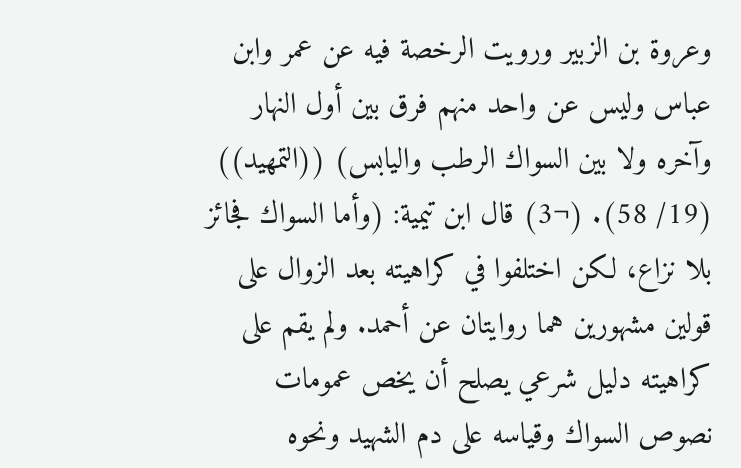وعروة بن الزبير ورويت الرخصة فيه عن عمر وابن عباس وليس عن واحد منهم فرق بين أول النهار وآخره ولا بين السواك الرطب واليابس) ((التمهيد)) (19/ 58). (¬3) قال ابن تيمية: (وأما السواك فجائز بلا نزاع، لكن اختلفوا في كراهيته بعد الزوال على قولين مشهورين هما روايتان عن أحمد. ولم يقم على كراهيته دليل شرعي يصلح أن يخص عمومات نصوص السواك وقياسه على دم الشهيد ونحوه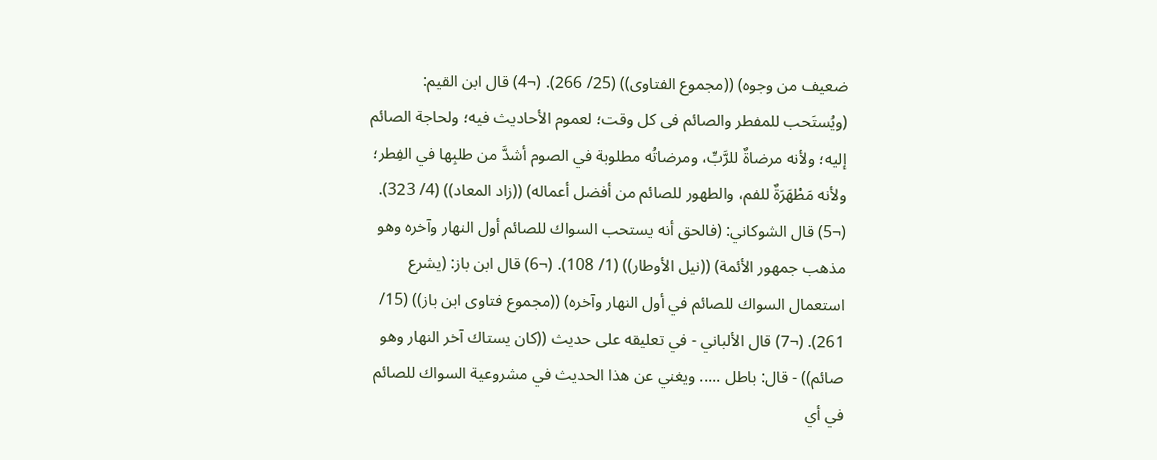ضعيف من وجوه) ((مجموع الفتاوى)) (25/ 266). (¬4) قال ابن القيم: (ويُستَحب للمفطر والصائم فى كل وقت؛ لعموم الأحاديث فيه؛ ولحاجة الصائم إليه؛ ولأنه مرضاةٌ للرَّبِّ، ومرضاتُه مطلوبة في الصوم أشدَّ من طلبِها في الفِطر؛ ولأنه مَطْهَرَةٌ للفم، والطهور للصائم من أفضل أعماله) ((زاد المعاد)) (4/ 323). (¬5) قال الشوكاني: (فالحق أنه يستحب السواك للصائم أول النهار وآخره وهو مذهب جمهور الأئمة) ((نيل الأوطار)) (1/ 108). (¬6) قال ابن باز: (يشرع استعمال السواك للصائم في أول النهار وآخره) ((مجموع فتاوى ابن باز)) (15/ 261). (¬7) قال الألباني - في تعليقه على حديث ((كان يستاك آخر النهار وهو صائم)) - قال: باطل ..... ويغني عن هذا الحديث في مشروعية السواك للصائم في أي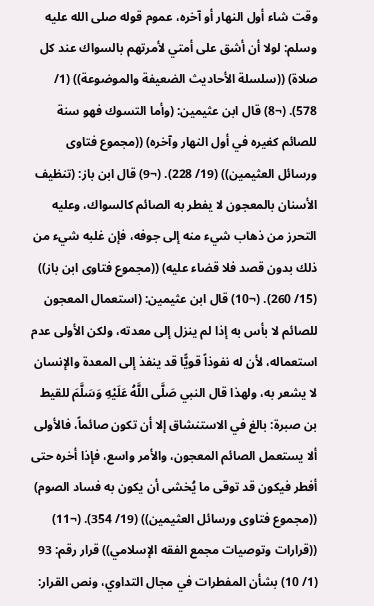وقت شاء أول النهار أو آخره، عموم قوله صلى الله عليه وسلم: لولا أن أشق على أمتي لأمرتهم بالسواك عند كل صلاة) ((سلسلة الأحاديث الضعيفة والموضوعة)) (1/ 578). (¬8) قال ابن عثيمين: (وأما التسوك فهو سنة للصائم كغيره في أول النهار وآخره) ((مجموع فتاوى ورسائل العثيمين)) (19/ 228). (¬9) قال ابن باز: (تنظيف الأسنان بالمعجون لا يفطر به الصائم كالسواك، وعليه التحرز من ذهاب شيء منه إلى جوفه، فإن غلبه شيء من ذلك بدون قصد فلا قضاء عليه) ((مجموع فتاوى ابن باز)) (15/ 260). (¬10) قال ابن عثيمين: (استعمال المعجون للصائم لا بأس به إذا لم ينزل إلى معدته، ولكن الأولى عدم استعماله، لأن له نفوذاً قويًّا قد ينفذ إلى المعدة والإنسان لا يشعر به، ولهذا قال النبي صَلَّى اللَّهُ عَلَيْهِ وَسَلَّمَ للقيط بن صبرة: بالغ في الاستنشاق إلا أن تكون صائماً، فالأولى ألا يستعمل الصائم المعجون، والأمر واسع، فإذا أخره حتى أفطر فيكون قد توقى ما يُخشى أن يكون به فساد الصوم) ((مجموع فتاوى ورسائل العثيمين)) (19/ 354). (¬11) ((قرارات وتوصيات مجمع الفقه الإسلامي)) قرار رقم: 93 (1/ 10) بشأن المفطرات في مجال التداوي، ونص القرار: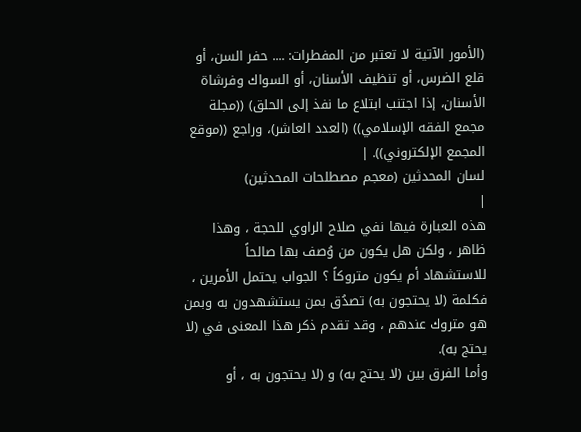(الأمور الآتية لا تعتبر من المفطرات: .... حفر السن، أو قلع الضرس، أو تنظيف الأسنان، أو السواك وفرشاة الأسنان، إذا اجتنب ابتلاع ما نفذ إلى الحلق) ((مجلة مجمع الفقه الإسلامي)) (العدد العاشر)، وراجع ((موقع المجمع الإلكتروني)). |
لسان المحدثين (معجم مصطلحات المحدثين)
|
هذه العبارة فيها نفي صلاح الراوي للحجة ، وهذا ظاهر ، ولكن هل يكون من وُصف بها صالحاً للاستشهاد أم يكون متروكاً ؟ الجواب يحتمل الأمرين ، فكلمة (لا يحتجون به) تصدُق بمن يستشهدون به وبمن هو متروك عندهم ، وقد تقدم ذكر هذا المعنى في (لا يحتج به).
وأما الفرق بين (لا يحتج به) و (لا يحتجون به ، أو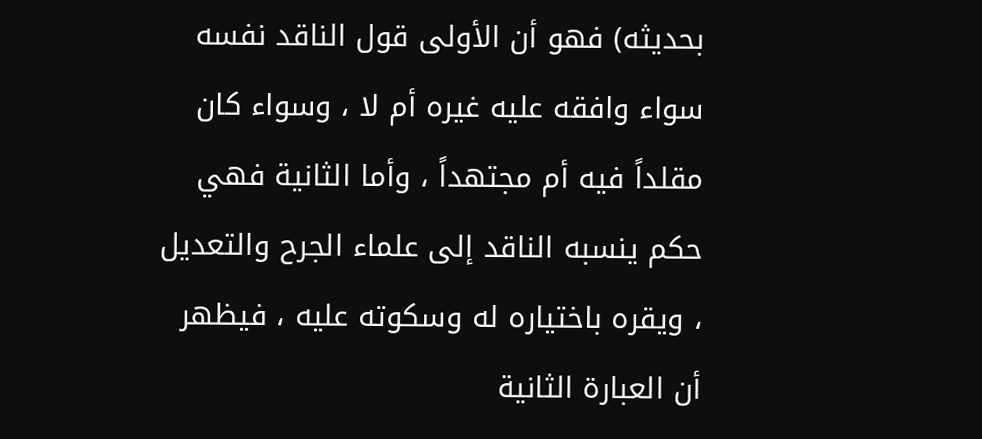بحديثه) فهو أن الأولى قول الناقد نفسه سواء وافقه عليه غيره أم لا ، وسواء كان مقلداً فيه أم مجتهداً ، وأما الثانية فهي حكم ينسبه الناقد إلى علماء الجرح والتعديل ، ويقره باختياره له وسكوته عليه ، فيظهر أن العبارة الثانية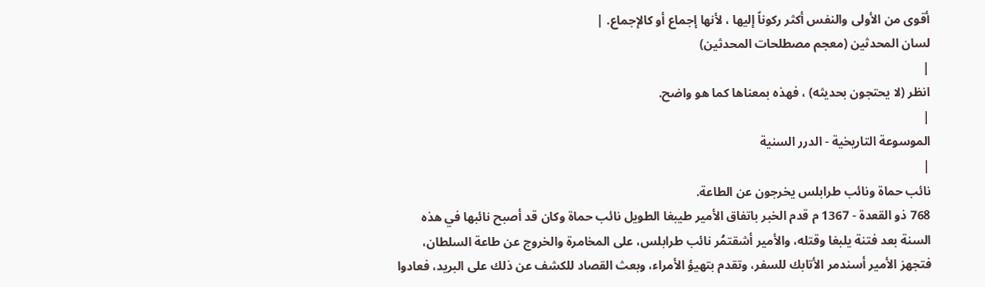أقوى من الأولى والنفس أكثر ركوناً إليها ، لأنها إجماع أو كالإجماع. |
لسان المحدثين (معجم مصطلحات المحدثين)
|
انظر (لا يحتجون بحديثه) ، فهذه بمعناها كما هو واضح.
|
الموسوعة التاريخية - الدرر السنية
|
نائب حماة ونائب طرابلس يخرجون عن الطاعة.
768 ذو القعدة - 1367 م قدم الخبر باتفاق الأمير طيبغا الطويل نائب حماة وكان قد أصبح نائبها في هذه السنة بعد فتنة يلبغا وقتله، والأمير أشقتمُر نائب طرابلس، على المخامرة والخروج عن طاعة السلطان، فتجهز الأمير أسندمر الأتابك للسفر، وتقدم بتهيؤ الأمراء، وبعث القصاد للكشف عن ذلك على البريد، فعادوا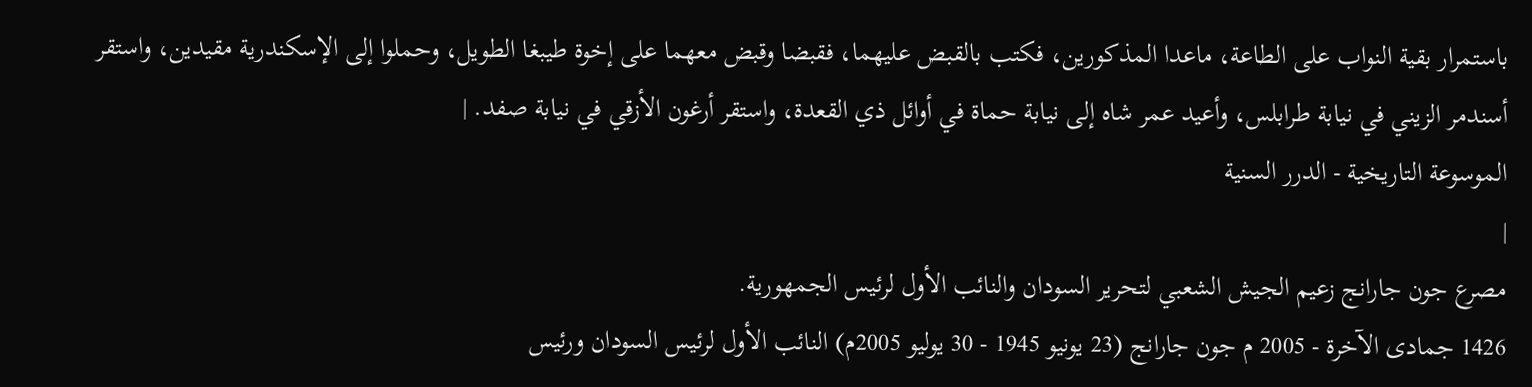باستمرار بقية النواب على الطاعة، ماعدا المذكورين، فكتب بالقبض عليهما، فقبضا وقبض معهما على إخوة طيبغا الطويل، وحملوا إلى الإسكندرية مقيدين، واستقر أسندمر الزيني في نيابة طرابلس، وأعيد عمر شاه إلى نيابة حماة في أوائل ذي القعدة، واستقر أرغون الأزقي في نيابة صفد. |
الموسوعة التاريخية - الدرر السنية
|
مصرع جون جارانج زعيم الجيش الشعبي لتحرير السودان والنائب الأول لرئيس الجمهورية.
1426 جمادى الآخرة - 2005 م جون جارانج (23 يونيو 1945 - 30 يوليو 2005م) النائب الأول لرئيس السودان ورئيس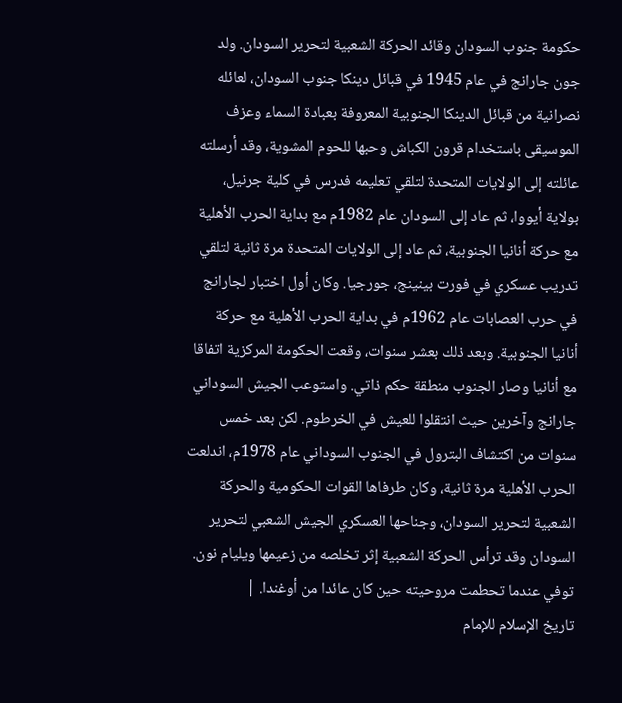حكومة جنوب السودان وقائد الحركة الشعبية لتحرير السودان. ولد جون جارانج في عام 1945 في قبائل دينكا جنوب السودان، لعائله نصرانية من قبائل الدينكا الجنوبية المعروفة بعبادة السماء وعزف الموسيقى باستخدام قرون الكباش وحبها للحوم المشوية، وقد أرسلته عائلته إلى الولايات المتحدة لتلقي تعليمه فدرس في كلية جرنيل، بولاية أيووا، ثم عاد إلى السودان عام 1982م مع بداية الحرب الأهلية مع حركة أنانيا الجنوبية، ثم عاد إلى الولايات المتحدة مرة ثانية لتلقي تدريب عسكري في فورت بينينج، جورجيا. وكان أول اختبار لجارانج في حرب العصابات عام 1962م في بداية الحرب الأهلية مع حركة أنانيا الجنوبية. وبعد ذلك بعشر سنوات، وقعت الحكومة المركزية اتفاقا مع أنانيا وصار الجنوب منطقة حكم ذاتي. واستوعب الجيش السوداني جارانج وآخرين حيث انتقلوا للعيش في الخرطوم. لكن بعد خمس سنوات من اكتشاف البترول في الجنوب السوداني عام 1978م، اندلعت الحرب الأهلية مرة ثانية، وكان طرفاها القوات الحكومية والحركة الشعبية لتحرير السودان، وجناحها العسكري الجيش الشعبي لتحرير السودان وقد ترأس الحركة الشعبية إثر تخلصه من زعيمها ويليام نون. توفي عندما تحطمت مروحيته حين كان عائدا من أوغندا. |
تاريخ الإسلام للإمام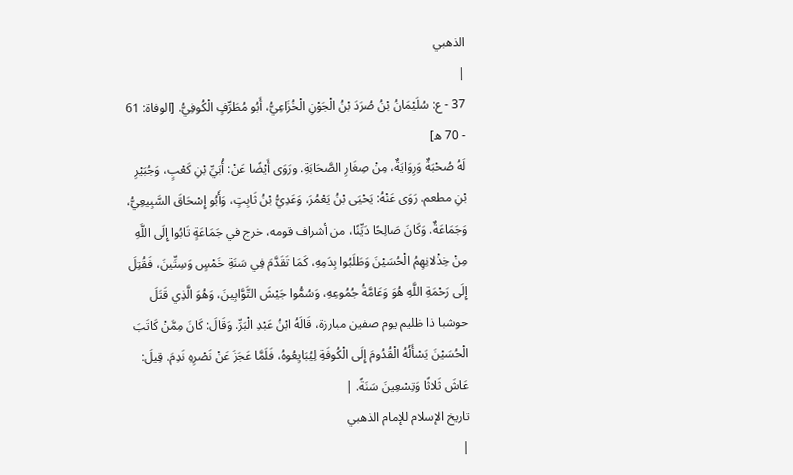الذهبي
|
37 - ع: سُلَيْمَانُ بْنُ صُرَدَ بْنُ الْجَوْنِ الْخُزَاعِيُّ، أَبُو مُطَرِّفٍ الْكُوفِيُّ. [الوفاة: 61 - 70 ه]
لَهُ صُحْبَةٌ وَرِوَايَةٌ، مِنْ صِغَارِ الصَّحَابَةِ. ورَوَى أَيْضًا عَنْ: أُبَيِّ بْنِ كَعْبٍ، وَجُبَيْرِ بْنِ مطعم. رَوَى عَنْهُ: يَحْيَى بْنُ يَعْمُرَ، وَعَدِيُّ بْنُ ثَابِتٍ، وَأَبُو إِسْحَاقَ السَّبِيعِيُّ، وَجَمَاعَةٌ. وَكَانَ صَالِحًا دَيِّنًا، من أشراف قومه، خرج في جَمَاعَةٍ تَابُوا إِلَى اللَّهِ مِنْ خِذْلانِهِمُ الْحُسَيْنَ وَطَلَبُوا بِدَمِهِ، كَمَا تَقَدَّمَ فِي سَنَةِ خَمْسٍ وَسِتِّينَ، فَقُتِلَ إِلَى رَحْمَةِ اللَّهِ هُوَ وَعَامَّةُ جُمُوعِهِ، وَسُمُّوا جَيْشَ التَّوَّابِينَ، وَهُوَ الَّذِي قَتَلَ حوشبا ذا ظليم يوم صفين مبارزة، قَالَهُ ابْنُ عَبْدِ الْبَرِّ. وَقَالَ: كَانَ مِمَّنْ كَاتَبَ الْحُسَيْنَ يَسْأَلُهُ الْقُدُومَ إِلَى الْكُوفَةِ لِيُبَايِعُوهُ، فَلَمَّا عَجَزَ عَنْ نَصْرِهِ نَدِمَ. قِيلَ: عَاشَ ثَلاثًا وَتِسْعِينَ سَنَةً. |
تاريخ الإسلام للإمام الذهبي
|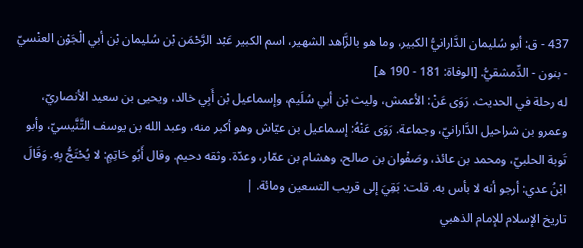437 - ق: أبو سُليمان الدَّارانيُّ الكبير، وما هو بالزَّاهد الشهير، اسم الكبير عَبْد الرَّحْمَن بْن سُليمان بْن أبي الْجَوْن العنْسيّ - بنون - الدِّمشقيُّ. [الوفاة: 181 - 190 ه]
له رحلة في الحديث. رَوَى عَنْ: الأعمش، وليث بْن أبي سُلَيم، وإسماعيل بْن أَبِي خالد، ويحيى بن سعيد الأنصاريّ، وعمرو بن شراحيل الدَّارانيّ، وجماعة. رَوَى عَنْهُ: إسماعيل بن عيّاش وهو أكبر منه، وعبد الله بن يوسف التَّنَّيسيّ، وأبو تَوبة الحلبيّ، ومحمد بن عائذ، وصَفْوان بن صالح، وهشام بن عمّار، وعدّة. وثقه دحيم. وقال أَبُو حَاتِمٍ: لا يُحْتَجُّ بِهِ. وَقَالَ ابْنُ عدي: أرجو أنه لا بأس به. قلت: بَقِيَ إلى قريب التسعين ومائة. |
تاريخ الإسلام للإمام الذهبي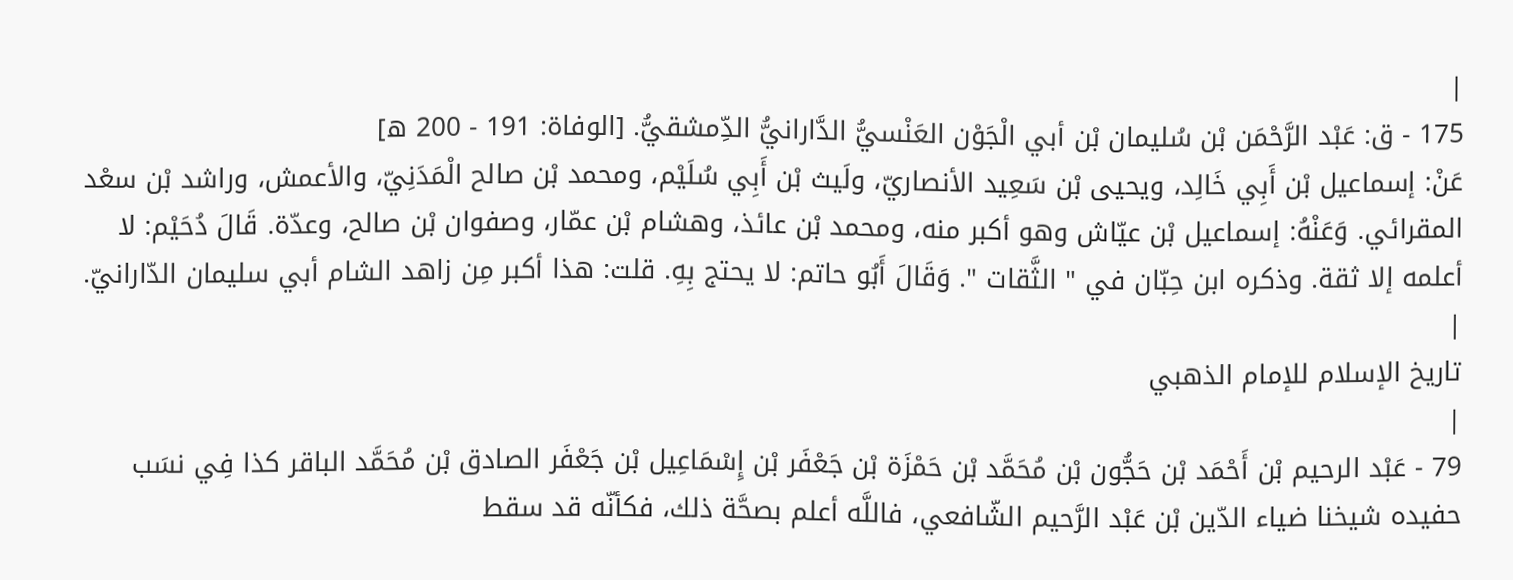|
175 - ق: عَبْد الرَّحْمَن بْن سُليمان بْن أبي الْجَوْن العَنْسيُّ الدَّارانيُّ الدِّمشقيُّ. [الوفاة: 191 - 200 ه]
عَنْ: إسماعيل بْن أَبِي خَالِد، ويحيى بْن سَعِيد الأنصاريّ، ولَيث بْن أَبِي سُلَيْم، ومحمد بْن صالح الْمَدَنِيّ، والأعمش، وراشد بْن سعْد المقرائي. وَعَنْهُ: إسماعيل بْن عيّاش وهو أكبر منه، ومحمد بْن عائذ، وهشام بْن عمّار، وصفوان بْن صالح، وعدّة. قَالَ دُحَيْم: لا أعلمه إلا ثقة. وذكره ابن حِبّان في " الثَّقات ". وَقَالَ أَبُو حاتم: لا يحتج بِهِ. قلت: هذا أكبر مِن زاهد الشام أبي سليمان الدّارانيّ. |
تاريخ الإسلام للإمام الذهبي
|
79 - عَبْد الرحيم بْن أَحْمَد بْن حَجُّون بْن مُحَمَّد بْن حَمْزَة بْن جَعْفَر بْن إِسْمَاعِيل بْن جَعْفَر الصادق بْن مُحَمَّد الباقر كذا فِي نسَب حفيده شيخنا ضياء الدّين بْن عَبْد الرَّحيم الشّافعي، فاللَّه أعلم بصحَّة ذلك، فكأنّه قد سقط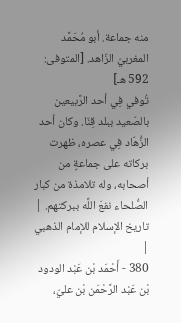منه جماعة. أبو مُحَمَّد المغربيّ الزّاهد. [المتوفى: 592 هـ]
تُوفي فِي أحد الرَّبيعين بالصّعيد ببلد قِنَا. وكان أحد الزُّهّاد فِي عصره، ظهرت بركاته على جماعةٍ من أصحابه، وله تلامذة من كبار الصُّلحاء نفعَ اللَّه ببركتهم. |
تاريخ الإسلام للإمام الذهبي
|
380 - أَحْمَد بْن عَبْد الودود بْن عَبْد الرَّحْمَن بْن عليّ،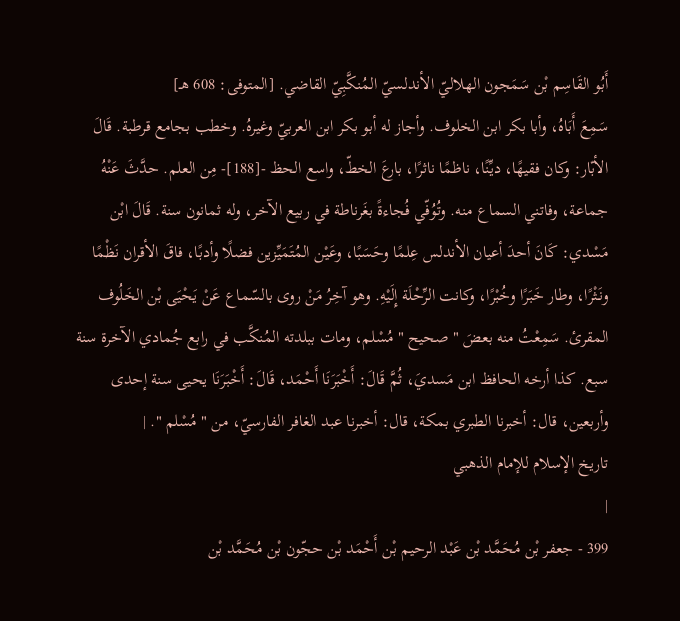أَبُو القَاسِم بْن سَمَجون الهلاليّ الأندلسيّ المُنكَّبِيّ القاضي. [المتوفى: 608 هـ]
سَمِعَ أَبَاهُ، وأبا بكر ابن الخلوف. وأجاز له أبو بكر ابن العربيّ وغيرهُ. وخطب بجامع قرطبة. قَالَ الأبّار: وكان فقيهًا، ديِّنًا، ناظمًا ناثرًا، بارعَ الخطّ، واسع الحظ -[188]- مِن العلم. حدَّثَ عَنْهُ جماعة، وفاتني السماع منه. وتُوُفّي فُجاءةً بغَرناطة في ربيع الآخر، وله ثمانون سنة. قَالَ ابْن مَسْدي: كَانَ أحدَ أعيان الأندلس عِلمًا وحَسَبًا، وعَيْن المُتَمَيِّزين فضلًا وأدبًا، فاقَ الأقران نَظْمًا ونَثْرًا، وطار خَبَرًا وخُبْرًا، وكانت الرِّحْلَة إِلَيْهِ. وهو آخِرُ مَنْ روى بالسّماع عَنْ يَحْيَى بْن الخَلُوف المقرئ. سَمِعْتُ منه بعضَ " صحيح " مُسْلم، ومات ببلدته المُنكَّب في رابع جُمادي الآخرة سنة سبع. كذا أرخه الحافظ ابن مَسديَ، ثُمَّ قَالَ: أَخْبَرَنَا أَحْمَد، قَالَ: أَخْبَرَنَا يحيى سنة إحدى وأربعين، قال: أخبرنا الطبري بمكة، قال: أخبرنا عبد الغافر الفارسيّ، من " مُسْلم ". |
تاريخ الإسلام للإمام الذهبي
|
399 - جعفر بْن مُحَمَّد بْن عَبْد الرحيم بْن أَحْمَد بْن حجّون بْن مُحَمَّد بْن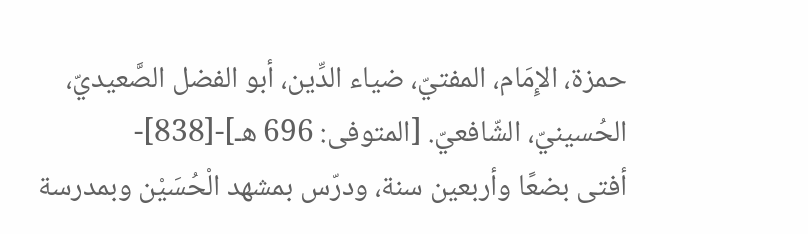حمزة، الإِمَام، المفتيّ، ضياء الدِّين، أبو الفضل الصَّعيديّ، الحُسينيّ، الشّافعيّ. [المتوفى: 696 هـ]-[838]-
أفتى بضعًا وأربعين سنة، ودرّس بمشهد الْحُسَيْن وبمدرسة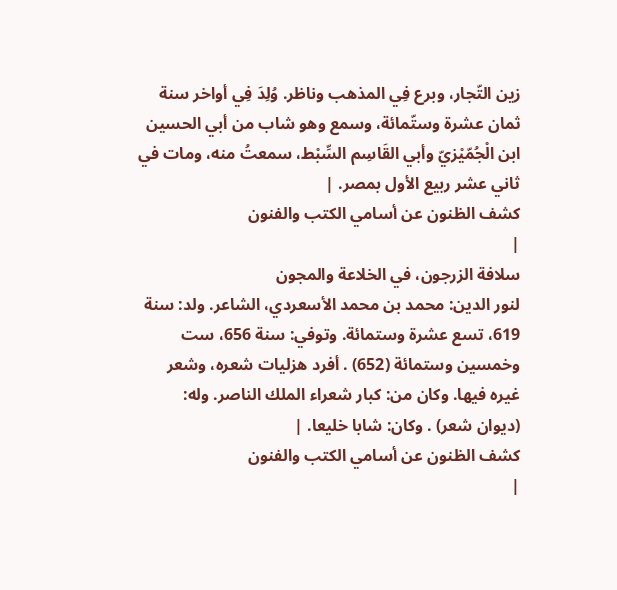زين التّجار، وبرع فِي المذهب وناظر. وُلِدَ فِي أواخر سنة ثمان عشرة وستّمائة، وسمع وهو شاب من أبي الحسين ابن الْجُمّيْزيّ وأبي القَاسِم السِّبْط، سمعتُ منه، ومات في ثاني عشر ربيع الأول بمصر. |
كشف الظنون عن أسامي الكتب والفنون
|
سلافة الزرجون، في الخلاعة والمجون
لنور الدين: محمد بن محمد الأسعردي، الشاعر. ولد: سنة 619، تسع عشرة وستمائة. وتوفي: سنة 656، ست وخمسين وستمائة (652) . أفرد هزليات شعره، وشعر غيره فيها. وكان من: كبار شعراء الملك الناصر. وله: (ديوان شعر) . وكان: شابا خليعا. |
كشف الظنون عن أسامي الكتب والفنون
|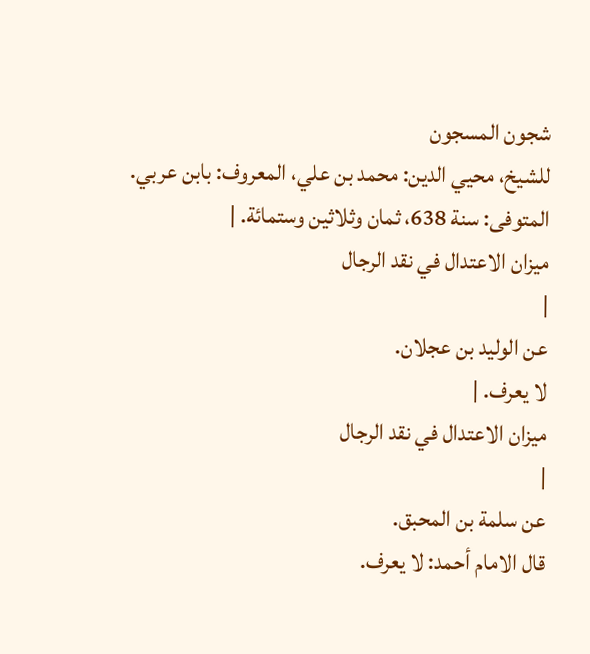شجون المسجون
للشيخ، محيي الدين: محمد بن علي، المعروف: بابن عربي. المتوفى: سنة 638، ثمان وثلاثين وستمائة. |
ميزان الاعتدال في نقد الرجال
|
عن الوليد بن عجلان.
لا يعرف. |
ميزان الاعتدال في نقد الرجال
|
عن سلمة بن المحبق.
قال الامام أحمد: لا يعرف.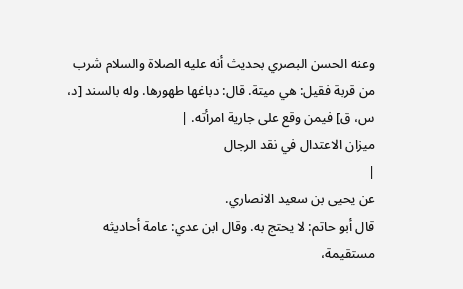وعنه الحسن البصري بحديث أنه عليه الصلاة والسلام شرب من قربة فقيل: هي ميتة. قال: دباغها طهورها. وله بالسند [د، س، ق] فيمن وقع على جارية امرأته. |
ميزان الاعتدال في نقد الرجال
|
عن يحيى بن سعيد الانصاري.
قال أبو حاتم: لا يحتج به. وقال ابن عدي: عامة أحاديثه مستقيمة،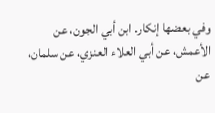وفي بعضها إنكار. ابن أبي الجون، عن الأعمش، عن أبي العلاء العنزي، عن سلمان، عن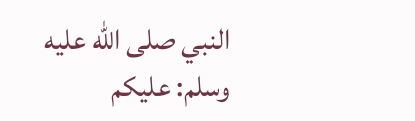النبي صلى الله عليه وسلم: عليكم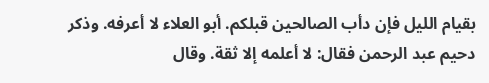بقيام الليل فإن دأب الصالحين قبلكم. أبو العلاء لا أعرفه. وذكر دحيم عبد الرحمن فقال: لا أعلمه إلا ثقة. وقال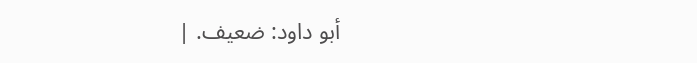أبو داود: ضعيف. |